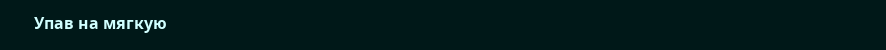Упав на мягкую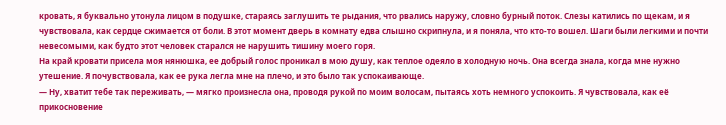кровать, я буквально утонула лицом в подушке, стараясь заглушить те рыдания, что рвались наружу, словно бурный поток. Слезы катились по щекам, и я чувствовала, как сердце сжимается от боли. В этот момент дверь в комнату едва слышно скрипнула, и я поняла, что кто-то вошел. Шаги были легкими и почти невесомыми, как будто этот человек старался не нарушить тишину моего горя.
На край кровати присела моя нянюшка, ее добрый голос проникал в мою душу, как теплое одеяло в холодную ночь. Она всегда знала, когда мне нужно утешение. Я почувствовала, как ее рука легла мне на плечо, и это было так успокаивающе.
— Ну, хватит тебе так переживать, — мягко произнесла она, проводя рукой по моим волосам, пытаясь хоть немного успокоить. Я чувствовала, как её прикосновение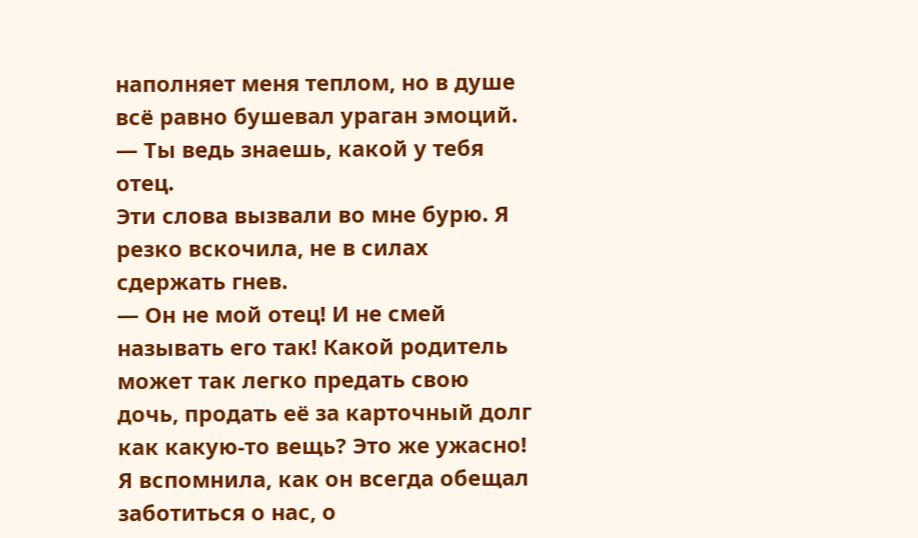наполняет меня теплом, но в душе всё равно бушевал ураган эмоций. — Ты ведь знаешь, какой у тебя отец.
Эти слова вызвали во мне бурю. Я резко вскочила, не в силах сдержать гнев.
— Он не мой отец! И не смей называть его так! Какой родитель может так легко предать свою дочь, продать её за карточный долг как какую-то вещь? Это же ужасно!
Я вспомнила, как он всегда обещал заботиться о нас, о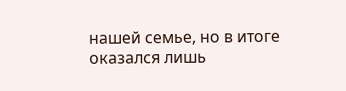нашей семье, но в итоге оказался лишь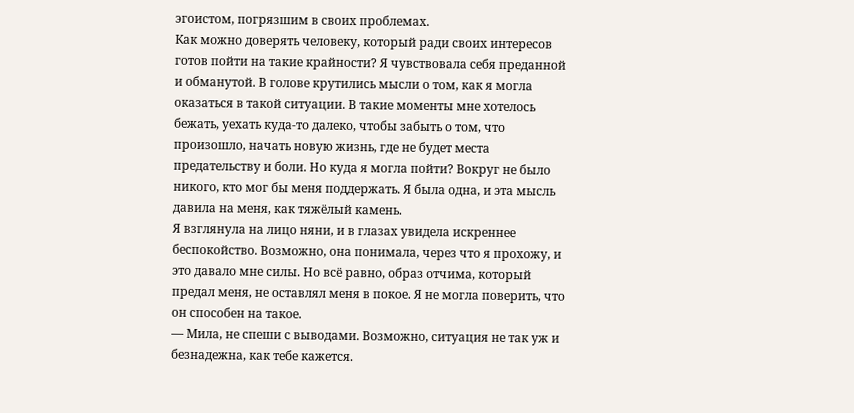эгоистом, погрязшим в своих проблемах.
Как можно доверять человеку, который ради своих интересов готов пойти на такие крайности? Я чувствовала себя преданной и обманутой. В голове крутились мысли о том, как я могла оказаться в такой ситуации. В такие моменты мне хотелось бежать, уехать куда-то далеко, чтобы забыть о том, что произошло, начать новую жизнь, где не будет места предательству и боли. Но куда я могла пойти? Вокруг не было никого, кто мог бы меня поддержать. Я была одна, и эта мысль давила на меня, как тяжёлый камень.
Я взглянула на лицо няни, и в глазах увидела искреннее беспокойство. Возможно, она понимала, через что я прохожу, и это давало мне силы. Но всё равно, образ отчима, который предал меня, не оставлял меня в покое. Я не могла поверить, что он способен на такое.
— Мила, не спеши с выводами. Возможно, ситуация не так уж и безнадежна, как тебе кажется.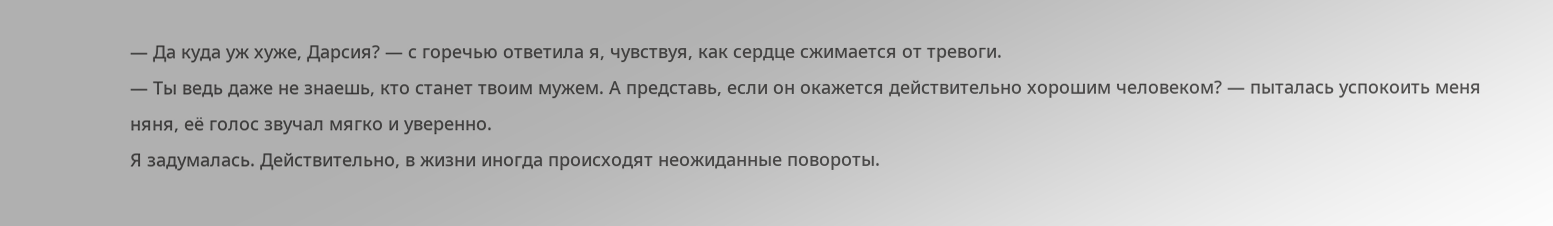— Да куда уж хуже, Дарсия? — с горечью ответила я, чувствуя, как сердце сжимается от тревоги.
— Ты ведь даже не знаешь, кто станет твоим мужем. А представь, если он окажется действительно хорошим человеком? — пыталась успокоить меня няня, её голос звучал мягко и уверенно.
Я задумалась. Действительно, в жизни иногда происходят неожиданные повороты.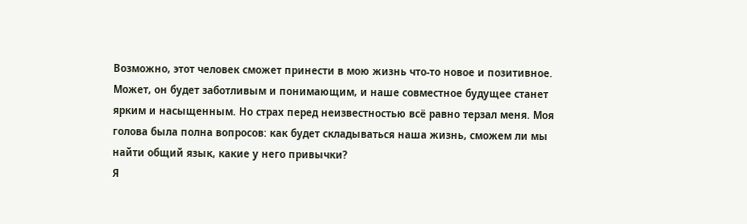Возможно, этот человек сможет принести в мою жизнь что-то новое и позитивное. Может, он будет заботливым и понимающим, и наше совместное будущее станет ярким и насыщенным. Но страх перед неизвестностью всё равно терзал меня. Моя голова была полна вопросов: как будет складываться наша жизнь, сможем ли мы найти общий язык, какие у него привычки?
Я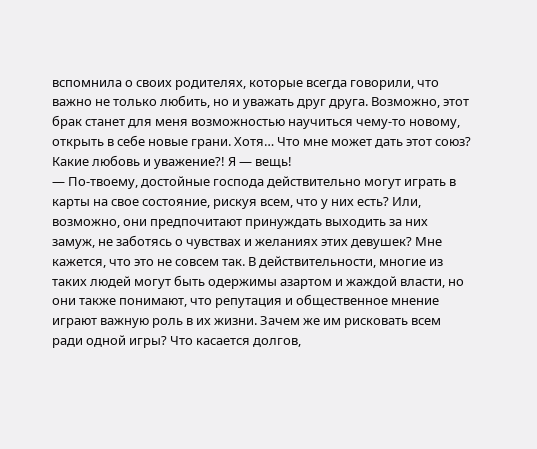вспомнила о своих родителях, которые всегда говорили, что важно не только любить, но и уважать друг друга. Возможно, этот брак станет для меня возможностью научиться чему-то новому, открыть в себе новые грани. Хотя… Что мне может дать этот союз? Какие любовь и уважение?! Я — вещь!
— По-твоему, достойные господа действительно могут играть в карты на свое состояние, рискуя всем, что у них есть? Или, возможно, они предпочитают принуждать выходить за них замуж, не заботясь о чувствах и желаниях этих девушек? Мне кажется, что это не совсем так. В действительности, многие из таких людей могут быть одержимы азартом и жаждой власти, но они также понимают, что репутация и общественное мнение играют важную роль в их жизни. Зачем же им рисковать всем ради одной игры? Что касается долгов,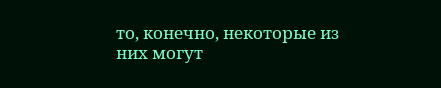то, конечно, некоторые из них могут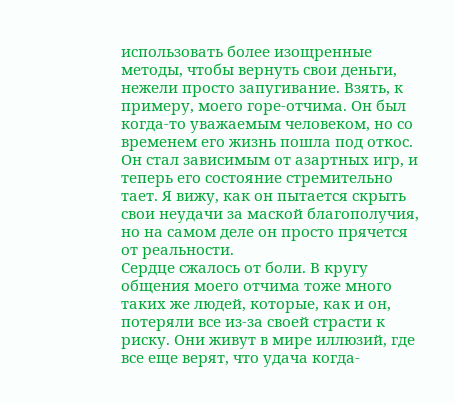использовать более изощренные методы, чтобы вернуть свои деньги, нежели просто запугивание. Взять, к примеру, моего горе-отчима. Он был когда-то уважаемым человеком, но со временем его жизнь пошла под откос. Он стал зависимым от азартных игр, и теперь его состояние стремительно тает. Я вижу, как он пытается скрыть свои неудачи за маской благополучия, но на самом деле он просто прячется от реальности.
Сердце сжалось от боли. В кругу общения моего отчима тоже много таких же людей, которые, как и он, потеряли все из-за своей страсти к риску. Они живут в мире иллюзий, где все еще верят, что удача когда-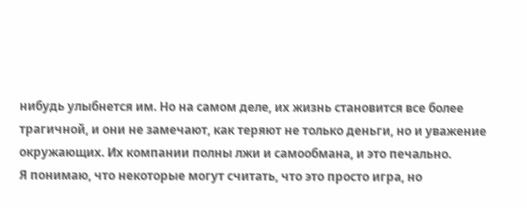нибудь улыбнется им. Но на самом деле, их жизнь становится все более трагичной, и они не замечают, как теряют не только деньги, но и уважение окружающих. Их компании полны лжи и самообмана, и это печально.
Я понимаю, что некоторые могут считать, что это просто игра, но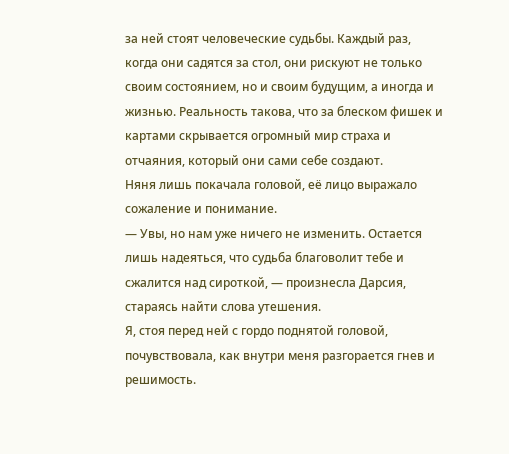за ней стоят человеческие судьбы. Каждый раз, когда они садятся за стол, они рискуют не только своим состоянием, но и своим будущим, а иногда и жизнью. Реальность такова, что за блеском фишек и картами скрывается огромный мир страха и отчаяния, который они сами себе создают.
Няня лишь покачала головой, её лицо выражало сожаление и понимание.
— Увы, но нам уже ничего не изменить. Остается лишь надеяться, что судьба благоволит тебе и сжалится над сироткой, — произнесла Дарсия, стараясь найти слова утешения.
Я, стоя перед ней с гордо поднятой головой, почувствовала, как внутри меня разгорается гнев и решимость.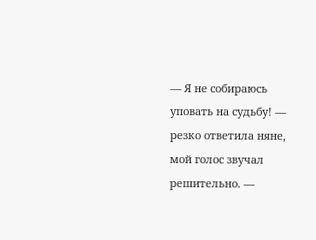— Я не собираюсь уповать на судьбу! — резко ответила няне, мой голос звучал решительно. —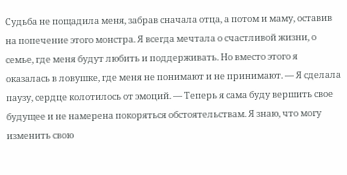Судьба не пощадила меня, забрав сначала отца, а потом и маму, оставив на попечение этого монстра. Я всегда мечтала о счастливой жизни, о семье, где меня будут любить и поддерживать. Но вместо этого я оказалась в ловушке, где меня не понимают и не принимают. — Я сделала паузу, сердце колотилось от эмоций. — Теперь я сама буду вершить свое будущее и не намерена покоряться обстоятельствам. Я знаю, что могу изменить свою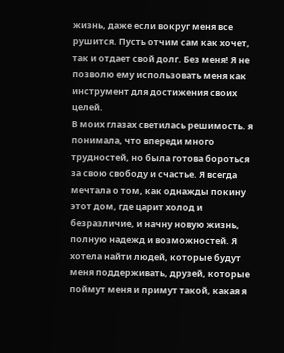жизнь, даже если вокруг меня все рушится. Пусть отчим сам как хочет, так и отдает свой долг. Без меня! Я не позволю ему использовать меня как инструмент для достижения своих целей.
В моих глазах светилась решимость. я понимала, что впереди много трудностей, но была готова бороться за свою свободу и счастье. Я всегда мечтала о том, как однажды покину этот дом, где царит холод и безразличие, и начну новую жизнь, полную надежд и возможностей. Я хотела найти людей, которые будут меня поддерживать, друзей, которые поймут меня и примут такой, какая я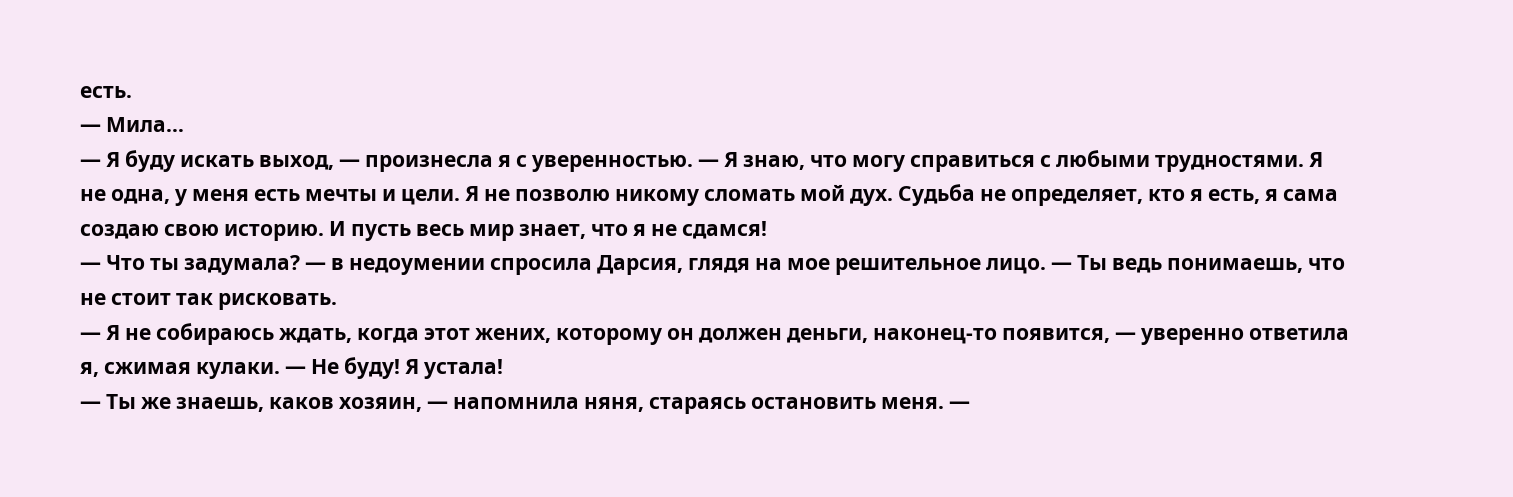есть.
— Мила…
— Я буду искать выход, — произнесла я с уверенностью. — Я знаю, что могу справиться с любыми трудностями. Я не одна, у меня есть мечты и цели. Я не позволю никому сломать мой дух. Судьба не определяет, кто я есть, я сама создаю свою историю. И пусть весь мир знает, что я не сдамся!
— Что ты задумала? — в недоумении спросила Дарсия, глядя на мое решительное лицо. — Ты ведь понимаешь, что не стоит так рисковать.
— Я не собираюсь ждать, когда этот жених, которому он должен деньги, наконец-то появится, — уверенно ответила я, сжимая кулаки. — Не буду! Я устала!
— Ты же знаешь, каков хозяин, — напомнила няня, стараясь остановить меня. —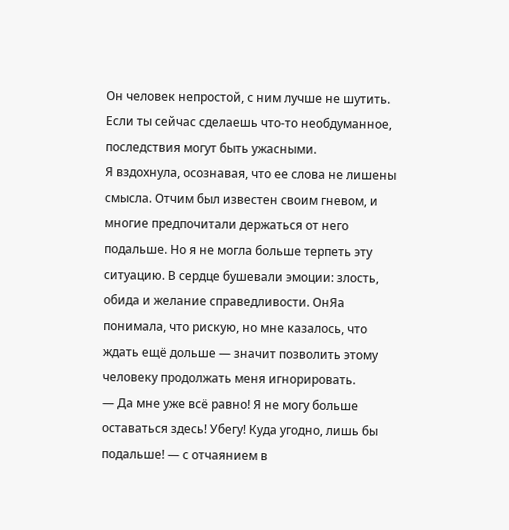Он человек непростой, с ним лучше не шутить. Если ты сейчас сделаешь что-то необдуманное, последствия могут быть ужасными.
Я вздохнула, осознавая, что ее слова не лишены смысла. Отчим был известен своим гневом, и многие предпочитали держаться от него подальше. Но я не могла больше терпеть эту ситуацию. В сердце бушевали эмоции: злость, обида и желание справедливости. ОнЯа понимала, что рискую, но мне казалось, что ждать ещё дольше — значит позволить этому человеку продолжать меня игнорировать.
— Да мне уже всё равно! Я не могу больше оставаться здесь! Убегу! Куда угодно, лишь бы подальше! — с отчаянием в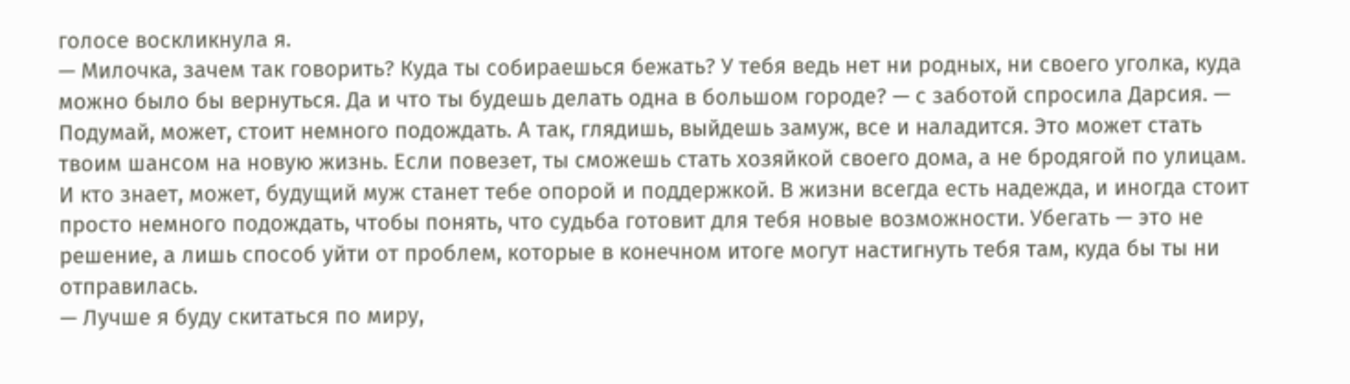голосе воскликнула я.
— Милочка, зачем так говорить? Куда ты собираешься бежать? У тебя ведь нет ни родных, ни своего уголка, куда можно было бы вернуться. Да и что ты будешь делать одна в большом городе? — с заботой спросила Дарсия. — Подумай, может, стоит немного подождать. А так, глядишь, выйдешь замуж, все и наладится. Это может стать твоим шансом на новую жизнь. Если повезет, ты сможешь стать хозяйкой своего дома, а не бродягой по улицам. И кто знает, может, будущий муж станет тебе опорой и поддержкой. В жизни всегда есть надежда, и иногда стоит просто немного подождать, чтобы понять, что судьба готовит для тебя новые возможности. Убегать — это не решение, а лишь способ уйти от проблем, которые в конечном итоге могут настигнуть тебя там, куда бы ты ни отправилась.
— Лучше я буду скитаться по миру,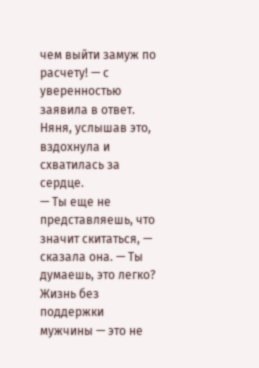чем выйти замуж по расчету! — с уверенностью заявила в ответ.
Няня, услышав это, вздохнула и схватилась за сердце.
— Ты еще не представляешь, что значит скитаться, — сказала она. — Ты думаешь, это легко? Жизнь без поддержки мужчины — это не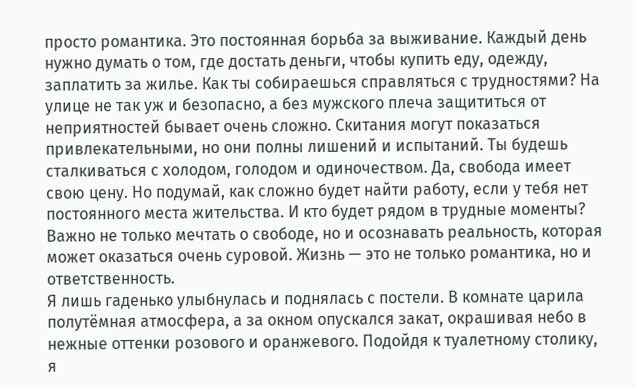просто романтика. Это постоянная борьба за выживание. Каждый день нужно думать о том, где достать деньги, чтобы купить еду, одежду, заплатить за жилье. Как ты собираешься справляться с трудностями? На улице не так уж и безопасно, а без мужского плеча защититься от неприятностей бывает очень сложно. Скитания могут показаться привлекательными, но они полны лишений и испытаний. Ты будешь сталкиваться с холодом, голодом и одиночеством. Да, свобода имеет свою цену. Но подумай, как сложно будет найти работу, если у тебя нет постоянного места жительства. И кто будет рядом в трудные моменты? Важно не только мечтать о свободе, но и осознавать реальность, которая может оказаться очень суровой. Жизнь — это не только романтика, но и ответственность.
Я лишь гаденько улыбнулась и поднялась с постели. В комнате царила полутёмная атмосфера, а за окном опускался закат, окрашивая небо в нежные оттенки розового и оранжевого. Подойдя к туалетному столику, я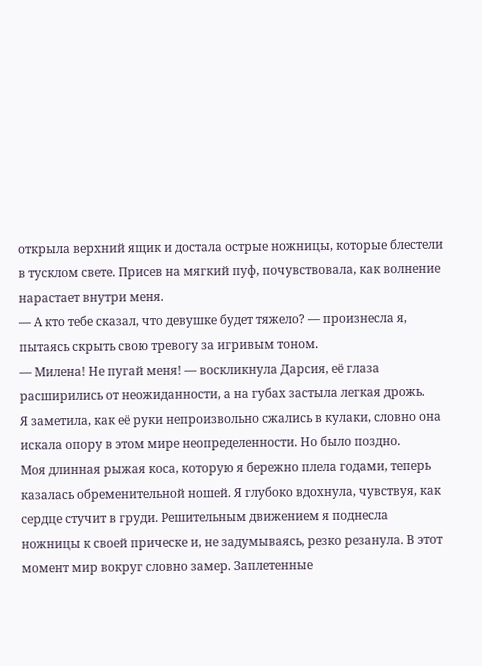открыла верхний ящик и достала острые ножницы, которые блестели в тусклом свете. Присев на мягкий пуф, почувствовала, как волнение нарастает внутри меня.
— А кто тебе сказал, что девушке будет тяжело? — произнесла я, пытаясь скрыть свою тревогу за игривым тоном.
— Милена! Не пугай меня! — воскликнула Дарсия, её глаза расширились от неожиданности, а на губах застыла легкая дрожь.
Я заметила, как её руки непроизвольно сжались в кулаки, словно она искала опору в этом мире неопределенности. Но было поздно.
Моя длинная рыжая коса, которую я бережно плела годами, теперь казалась обременительной ношей. Я глубоко вдохнула, чувствуя, как сердце стучит в груди. Решительным движением я поднесла ножницы к своей прическе и, не задумываясь, резко резанула. В этот момент мир вокруг словно замер. Заплетенные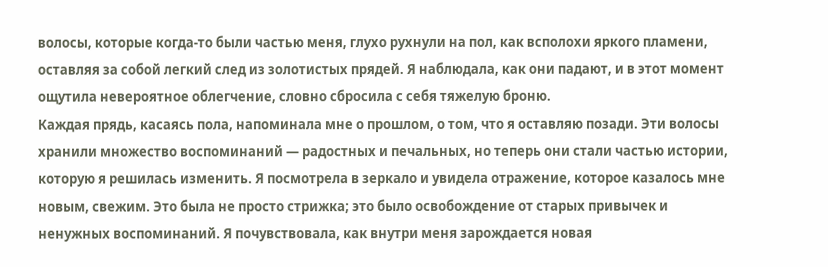волосы, которые когда-то были частью меня, глухо рухнули на пол, как всполохи яркого пламени, оставляя за собой легкий след из золотистых прядей. Я наблюдала, как они падают, и в этот момент ощутила невероятное облегчение, словно сбросила с себя тяжелую броню.
Каждая прядь, касаясь пола, напоминала мне о прошлом, о том, что я оставляю позади. Эти волосы хранили множество воспоминаний — радостных и печальных, но теперь они стали частью истории, которую я решилась изменить. Я посмотрела в зеркало и увидела отражение, которое казалось мне новым, свежим. Это была не просто стрижка; это было освобождение от старых привычек и ненужных воспоминаний. Я почувствовала, как внутри меня зарождается новая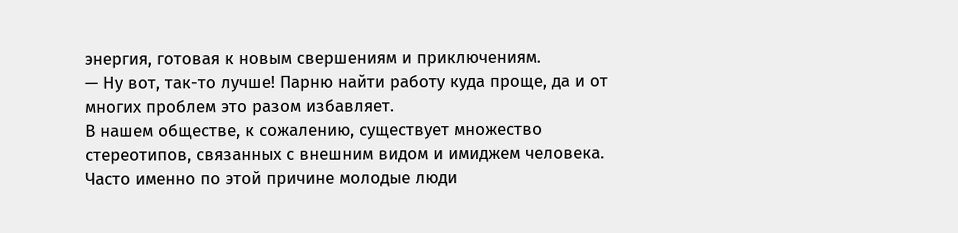энергия, готовая к новым свершениям и приключениям.
— Ну вот, так-то лучше! Парню найти работу куда проще, да и от многих проблем это разом избавляет.
В нашем обществе, к сожалению, существует множество стереотипов, связанных с внешним видом и имиджем человека. Часто именно по этой причине молодые люди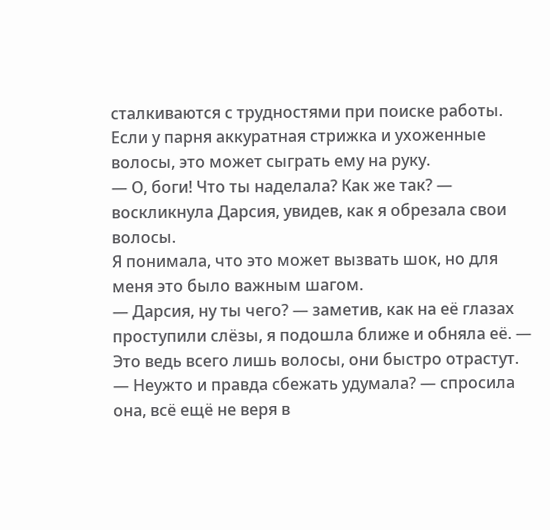сталкиваются с трудностями при поиске работы. Если у парня аккуратная стрижка и ухоженные волосы, это может сыграть ему на руку.
— О, боги! Что ты наделала? Как же так? — воскликнула Дарсия, увидев, как я обрезала свои волосы.
Я понимала, что это может вызвать шок, но для меня это было важным шагом.
— Дарсия, ну ты чего? — заметив, как на её глазах проступили слёзы, я подошла ближе и обняла её. — Это ведь всего лишь волосы, они быстро отрастут.
— Неужто и правда сбежать удумала? — спросила она, всё ещё не веря в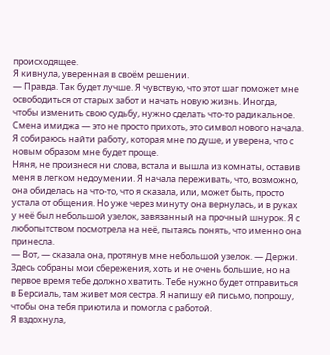происходящее.
Я кивнула, уверенная в своём решении.
— Правда. Так будет лучше. Я чувствую, что этот шаг поможет мне освободиться от старых забот и начать новую жизнь. Иногда, чтобы изменить свою судьбу, нужно сделать что-то радикальное. Смена имиджа — это не просто прихоть, это символ нового начала. Я собираюсь найти работу, которая мне по душе, и уверена, что с новым образом мне будет проще.
Няня, не произнеся ни слова, встала и вышла из комнаты, оставив меня в легком недоумении. Я начала переживать, что, возможно, она обиделась на что-то, что я сказала, или, может быть, просто устала от общения. Но уже через минуту она вернулась, и в руках у неё был небольшой узелок, завязанный на прочный шнурок. Я с любопытством посмотрела на неё, пытаясь понять, что именно она принесла.
— Вот, — сказала она, протянув мне небольшой узелок. — Держи. Здесь собраны мои сбережения, хоть и не очень большие, но на первое время тебе должно хватить. Тебе нужно будет отправиться в Берсиаль, там живет моя сестра. Я напишу ей письмо, попрошу, чтобы она тебя приютила и помогла с работой.
Я вздохнула,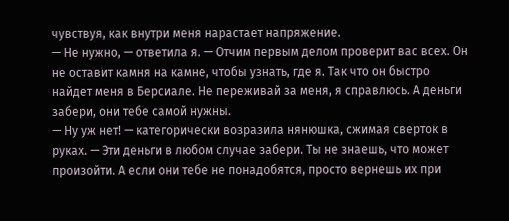чувствуя, как внутри меня нарастает напряжение.
— Не нужно, — ответила я. — Отчим первым делом проверит вас всех. Он не оставит камня на камне, чтобы узнать, где я. Так что он быстро найдет меня в Берсиале. Не переживай за меня, я справлюсь. А деньги забери, они тебе самой нужны.
— Ну уж нет! — категорически возразила нянюшка, сжимая сверток в руках. — Эти деньги в любом случае забери. Ты не знаешь, что может произойти. А если они тебе не понадобятся, просто вернешь их при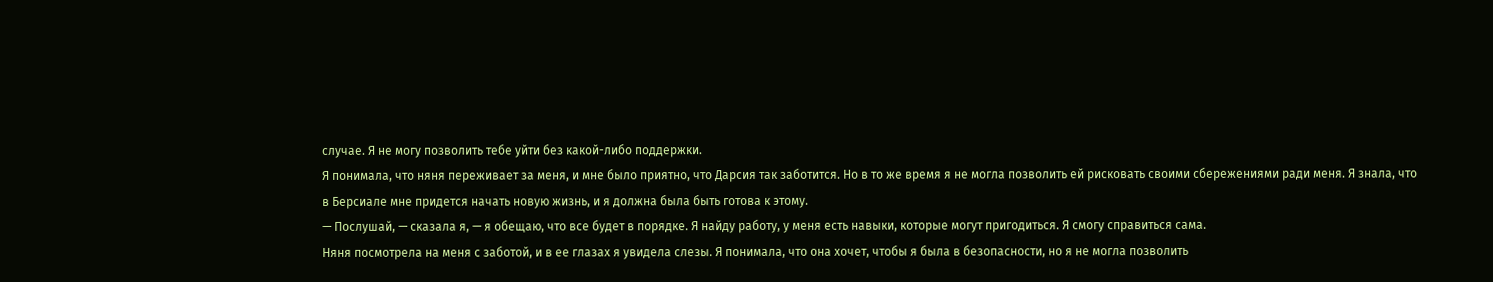случае. Я не могу позволить тебе уйти без какой-либо поддержки.
Я понимала, что няня переживает за меня, и мне было приятно, что Дарсия так заботится. Но в то же время я не могла позволить ей рисковать своими сбережениями ради меня. Я знала, что в Берсиале мне придется начать новую жизнь, и я должна была быть готова к этому.
— Послушай, — сказала я, — я обещаю, что все будет в порядке. Я найду работу, у меня есть навыки, которые могут пригодиться. Я смогу справиться сама.
Няня посмотрела на меня с заботой, и в ее глазах я увидела слезы. Я понимала, что она хочет, чтобы я была в безопасности, но я не могла позволить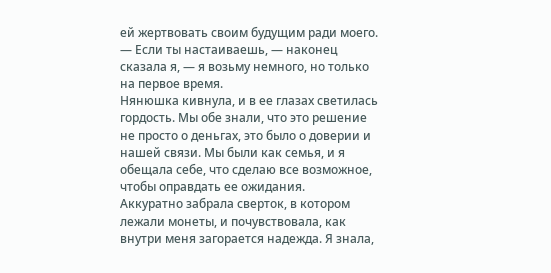ей жертвовать своим будущим ради моего.
— Если ты настаиваешь, — наконец сказала я, — я возьму немного, но только на первое время.
Нянюшка кивнула, и в ее глазах светилась гордость. Мы обе знали, что это решение не просто о деньгах, это было о доверии и нашей связи. Мы были как семья, и я обещала себе, что сделаю все возможное, чтобы оправдать ее ожидания.
Аккуратно забрала сверток, в котором лежали монеты, и почувствовала, как внутри меня загорается надежда. Я знала,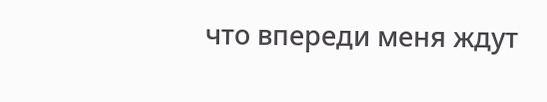что впереди меня ждут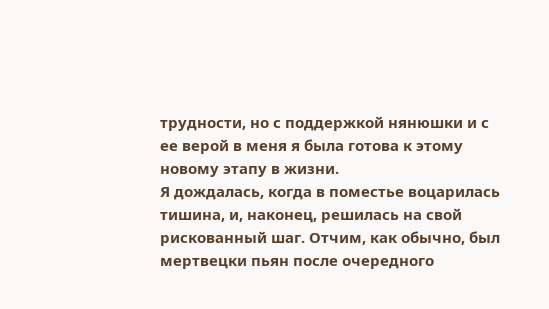трудности, но с поддержкой нянюшки и с ее верой в меня я была готова к этому новому этапу в жизни.
Я дождалась, когда в поместье воцарилась тишина, и, наконец, решилась на свой рискованный шаг. Отчим, как обычно, был мертвецки пьян после очередного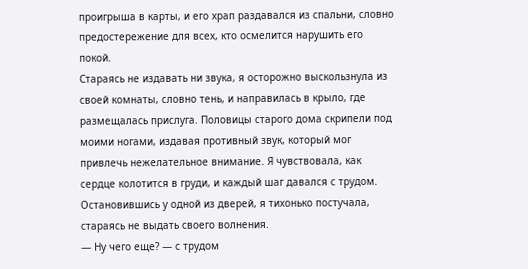проигрыша в карты, и его храп раздавался из спальни, словно предостережение для всех, кто осмелится нарушить его покой.
Стараясь не издавать ни звука, я осторожно выскользнула из своей комнаты, словно тень, и направилась в крыло, где размещалась прислуга. Половицы старого дома скрипели под моими ногами, издавая противный звук, который мог привлечь нежелательное внимание. Я чувствовала, как сердце колотится в груди, и каждый шаг давался с трудом. Остановившись у одной из дверей, я тихонько постучала, стараясь не выдать своего волнения.
— Ну чего еще? — с трудом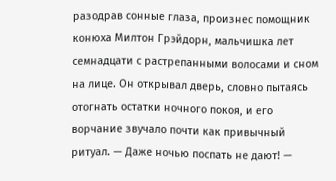разодрав сонные глаза, произнес помощник конюха Милтон Грэйдорн, мальчишка лет семнадцати с растрепанными волосами и сном на лице. Он открывал дверь, словно пытаясь отогнать остатки ночного покоя, и его ворчание звучало почти как привычный ритуал. — Даже ночью поспать не дают! —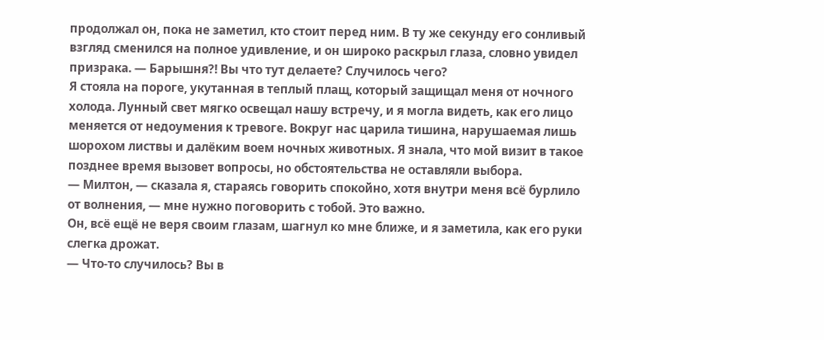продолжал он, пока не заметил, кто стоит перед ним. В ту же секунду его сонливый взгляд сменился на полное удивление, и он широко раскрыл глаза, словно увидел призрака. — Барышня?! Вы что тут делаете? Случилось чего?
Я стояла на пороге, укутанная в теплый плащ, который защищал меня от ночного холода. Лунный свет мягко освещал нашу встречу, и я могла видеть, как его лицо меняется от недоумения к тревоге. Вокруг нас царила тишина, нарушаемая лишь шорохом листвы и далёким воем ночных животных. Я знала, что мой визит в такое позднее время вызовет вопросы, но обстоятельства не оставляли выбора.
— Милтон, — сказала я, стараясь говорить спокойно, хотя внутри меня всё бурлило от волнения, — мне нужно поговорить с тобой. Это важно.
Он, всё ещё не веря своим глазам, шагнул ко мне ближе, и я заметила, как его руки слегка дрожат.
— Что-то случилось? Вы в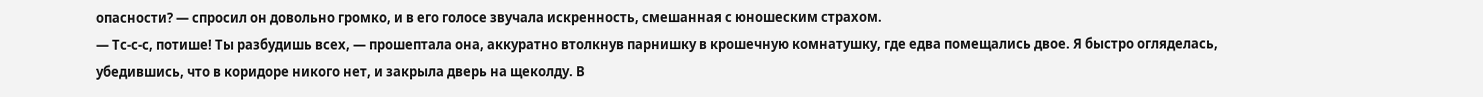опасности? — спросил он довольно громко, и в его голосе звучала искренность, смешанная с юношеским страхом.
— Тс-с-с, потише! Ты разбудишь всех, — прошептала она, аккуратно втолкнув парнишку в крошечную комнатушку, где едва помещались двое. Я быстро огляделась, убедившись, что в коридоре никого нет, и закрыла дверь на щеколду. В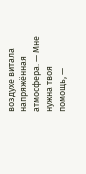воздухе витала напряжённая атмосфера. — Мне нужна твоя помощь, —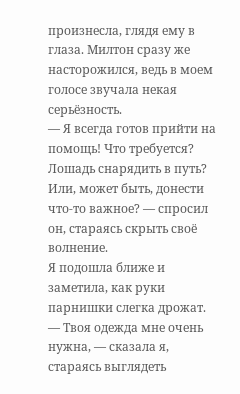произнесла, глядя ему в глаза. Милтон сразу же насторожился, ведь в моем голосе звучала некая серьёзность.
— Я всегда готов прийти на помощь! Что требуется? Лошадь снарядить в путь? Или, может быть, донести что-то важное? — спросил он, стараясь скрыть своё волнение.
Я подошла ближе и заметила, как руки парнишки слегка дрожат.
— Твоя одежда мне очень нужна, — сказала я, стараясь выглядеть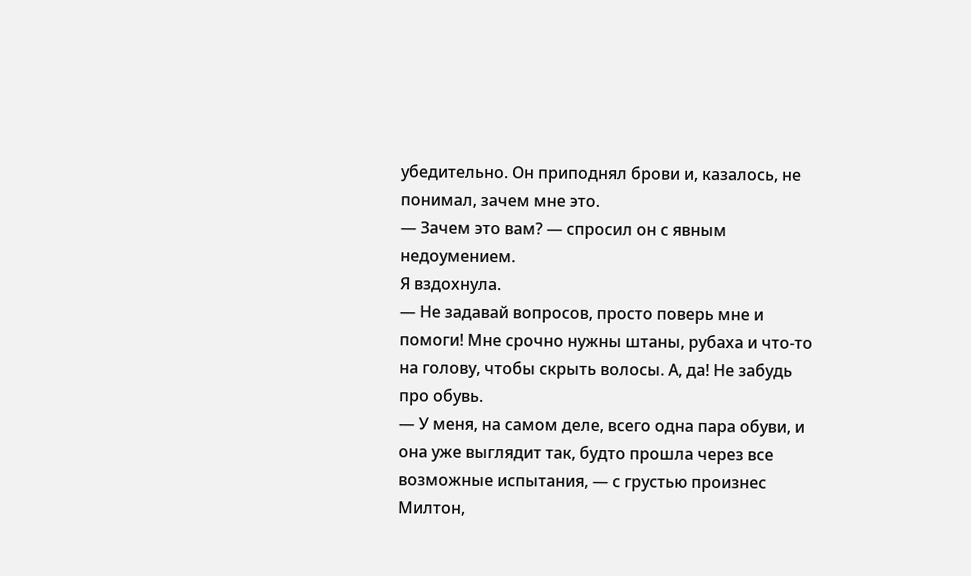убедительно. Он приподнял брови и, казалось, не понимал, зачем мне это.
— Зачем это вам? — спросил он с явным недоумением.
Я вздохнула.
— Не задавай вопросов, просто поверь мне и помоги! Мне срочно нужны штаны, рубаха и что-то на голову, чтобы скрыть волосы. А, да! Не забудь про обувь.
— У меня, на самом деле, всего одна пара обуви, и она уже выглядит так, будто прошла через все возможные испытания, — с грустью произнес Милтон,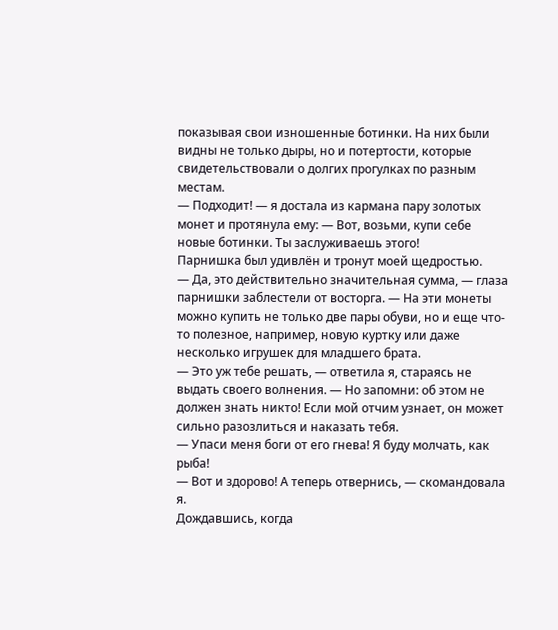показывая свои изношенные ботинки. На них были видны не только дыры, но и потертости, которые свидетельствовали о долгих прогулках по разным местам.
— Подходит! — я достала из кармана пару золотых монет и протянула ему: — Вот, возьми, купи себе новые ботинки. Ты заслуживаешь этого!
Парнишка был удивлён и тронут моей щедростью.
— Да, это действительно значительная сумма, — глаза парнишки заблестели от восторга. — На эти монеты можно купить не только две пары обуви, но и еще что-то полезное, например, новую куртку или даже несколько игрушек для младшего брата.
— Это уж тебе решать, — ответила я, стараясь не выдать своего волнения. — Но запомни: об этом не должен знать никто! Если мой отчим узнает, он может сильно разозлиться и наказать тебя.
— Упаси меня боги от его гнева! Я буду молчать, как рыба!
— Вот и здорово! А теперь отвернись, — скомандовала я.
Дождавшись, когда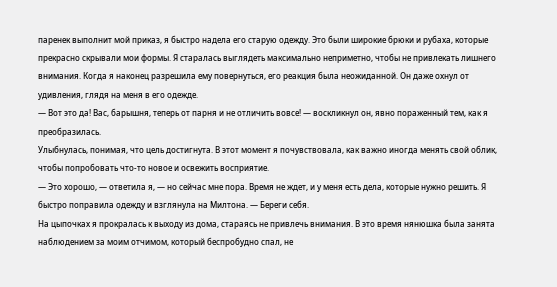паренек выполнит мой приказ, я быстро надела его старую одежду. Это были широкие брюки и рубаха, которые прекрасно скрывали мои формы. Я старалась выглядеть максимально неприметно, чтобы не привлекать лишнего внимания. Когда я наконец разрешила ему повернуться, его реакция была неожиданной. Он даже охнул от удивления, глядя на меня в его одежде.
— Вот это да! Вас, барышня, теперь от парня и не отличить вовсе! — воскликнул он, явно пораженный тем, как я преобразилась.
Улыбнулась, понимая, что цель достигнута. В этот момент я почувствовала, как важно иногда менять свой облик, чтобы попробовать что-то новое и освежить восприятие.
— Это хорошо, — ответила я, — но сейчас мне пора. Время не ждет, и у меня есть дела, которые нужно решить. Я быстро поправила одежду и взглянула на Милтона. — Береги себя.
На цыпочках я прокралась к выходу из дома, стараясь не привлечь внимания. В это время нянюшка была занята наблюдением за моим отчимом, который беспробудно спал, не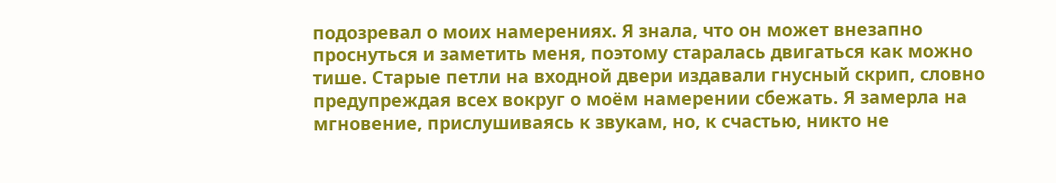подозревал о моих намерениях. Я знала, что он может внезапно проснуться и заметить меня, поэтому старалась двигаться как можно тише. Старые петли на входной двери издавали гнусный скрип, словно предупреждая всех вокруг о моём намерении сбежать. Я замерла на мгновение, прислушиваясь к звукам, но, к счастью, никто не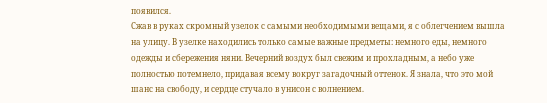появился.
Сжав в руках скромный узелок с самыми необходимыми вещами, я с облегчением вышла на улицу. В узелке находились только самые важные предметы: немного еды, немного одежды и сбережения няни. Вечерний воздух был свежим и прохладным, а небо уже полностью потемнело, придавая всему вокруг загадочный оттенок. Я знала, что это мой шанс на свободу, и сердце стучало в унисон с волнением.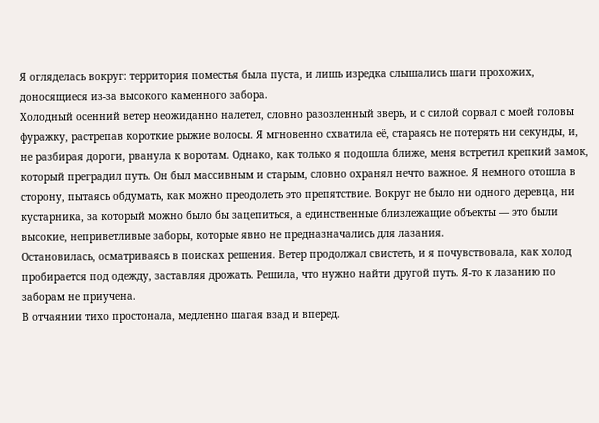Я огляделась вокруг: территория поместья была пуста, и лишь изредка слышались шаги прохожих, доносящиеся из-за высокого каменного забора.
Холодный осенний ветер неожиданно налетел, словно разозленный зверь, и с силой сорвал с моей головы фуражку, растрепав короткие рыжие волосы. Я мгновенно схватила её, стараясь не потерять ни секунды, и, не разбирая дороги, рванула к воротам. Однако, как только я подошла ближе, меня встретил крепкий замок, который преградил путь. Он был массивным и старым, словно охранял нечто важное. Я немного отошла в сторону, пытаясь обдумать, как можно преодолеть это препятствие. Вокруг не было ни одного деревца, ни кустарника, за который можно было бы зацепиться, а единственные близлежащие объекты — это были высокие, неприветливые заборы, которые явно не предназначались для лазания.
Остановилась, осматриваясь в поисках решения. Ветер продолжал свистеть, и я почувствовала, как холод пробирается под одежду, заставляя дрожать. Решила, что нужно найти другой путь. Я-то к лазанию по заборам не приучена.
В отчаянии тихо простонала, медленно шагая взад и вперед.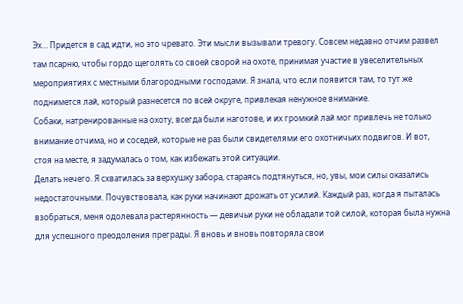Эх… Придется в сад идти, но это чревато. Эти мысли вызывали тревогу. Совсем недавно отчим развел там псарню, чтобы гордо щеголять со своей сворой на охоте, принимая участие в увеселительных мероприятиях с местными благородными господами. Я знала, что если появится там, то тут же поднимется лай, который разнесется по всей округе, привлекая ненужное внимание.
Собаки, натренированные на охоту, всегда были наготове, и их громкий лай мог привлечь не только внимание отчима, но и соседей, которые не раз были свидетелями его охотничьих подвигов. И вот, стоя на месте, я задумалась о том, как избежать этой ситуации.
Делать нечего. Я схватилась за верхушку забора, стараясь подтянуться, но, увы, мои силы оказались недостаточными. Почувствовала, как руки начинают дрожать от усилий. Каждый раз, когда я пыталась взобраться, меня одолевала растерянность — девичьи руки не обладали той силой, которая была нужна для успешного преодоления преграды. Я вновь и вновь повторяла свои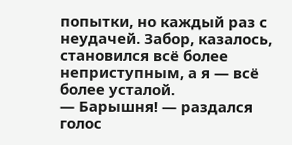попытки, но каждый раз с неудачей. Забор, казалось, становился всё более неприступным, а я — всё более усталой.
— Барышня! — раздался голос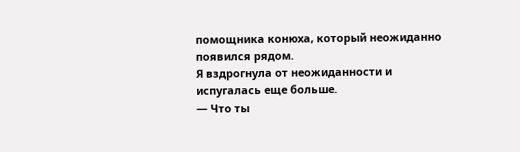помощника конюха, который неожиданно появился рядом.
Я вздрогнула от неожиданности и испугалась еще больше.
— Что ты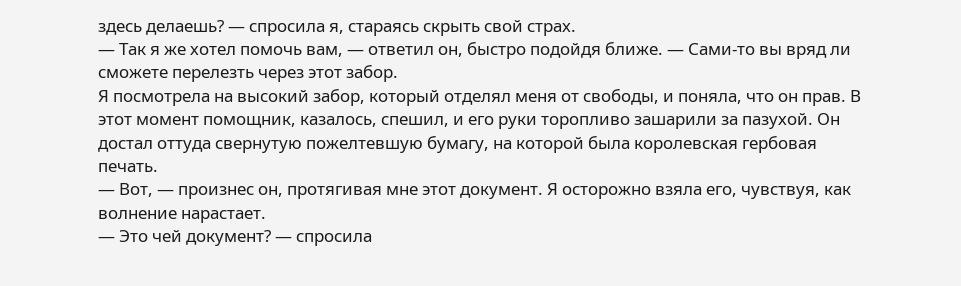здесь делаешь? — спросила я, стараясь скрыть свой страх.
— Так я же хотел помочь вам, — ответил он, быстро подойдя ближе. — Сами-то вы вряд ли сможете перелезть через этот забор.
Я посмотрела на высокий забор, который отделял меня от свободы, и поняла, что он прав. В этот момент помощник, казалось, спешил, и его руки торопливо зашарили за пазухой. Он достал оттуда свернутую пожелтевшую бумагу, на которой была королевская гербовая печать.
— Вот, — произнес он, протягивая мне этот документ. Я осторожно взяла его, чувствуя, как волнение нарастает.
— Это чей документ? — спросила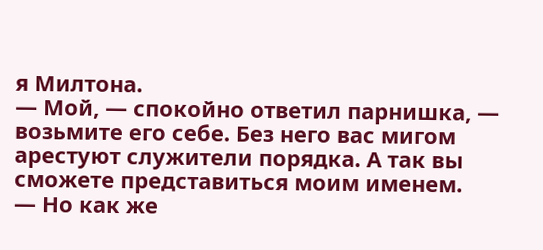я Милтона.
— Мой, — спокойно ответил парнишка, — возьмите его себе. Без него вас мигом арестуют служители порядка. А так вы сможете представиться моим именем.
— Но как же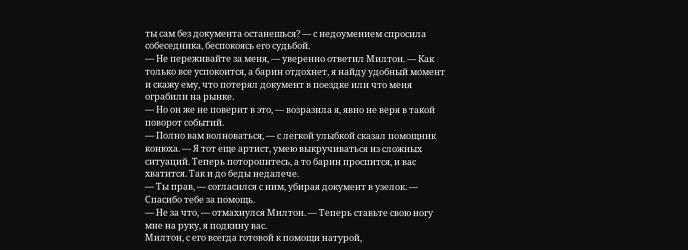ты сам без документа останешься? — с недоумением спросила собеседника, беспокоясь его судьбой.
— Не переживайте за меня, — уверенно ответил Милтон. — Как только все успокоится, а барин отдохнет, я найду удобный момент и скажу ему, что потерял документ в поездке или что меня ограбили на рынке.
— Но он же не поверит в это, — возразила я, явно не веря в такой поворот событий.
— Полно вам волноваться, — с легкой улыбкой сказал помощник конюха. — Я тот еще артист, умею выкручиваться из сложных ситуаций. Теперь поторопитесь, а то барин проспится, и вас хватится. Так и до беды недалече.
— Ты прав, — согласился с ним, убирая документ в узелок. — Спасибо тебе за помощь.
— Не за что, — отмахнулся Милтон. — Теперь ставьте свою ногу мне на руку, я подкину вас.
Милтон, с его всегда готовой к помощи натурой,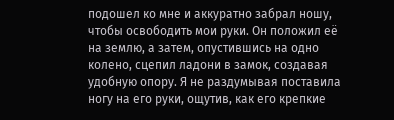подошел ко мне и аккуратно забрал ношу, чтобы освободить мои руки. Он положил её на землю, а затем, опустившись на одно колено, сцепил ладони в замок, создавая удобную опору. Я не раздумывая поставила ногу на его руки, ощутив, как его крепкие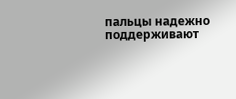пальцы надежно поддерживают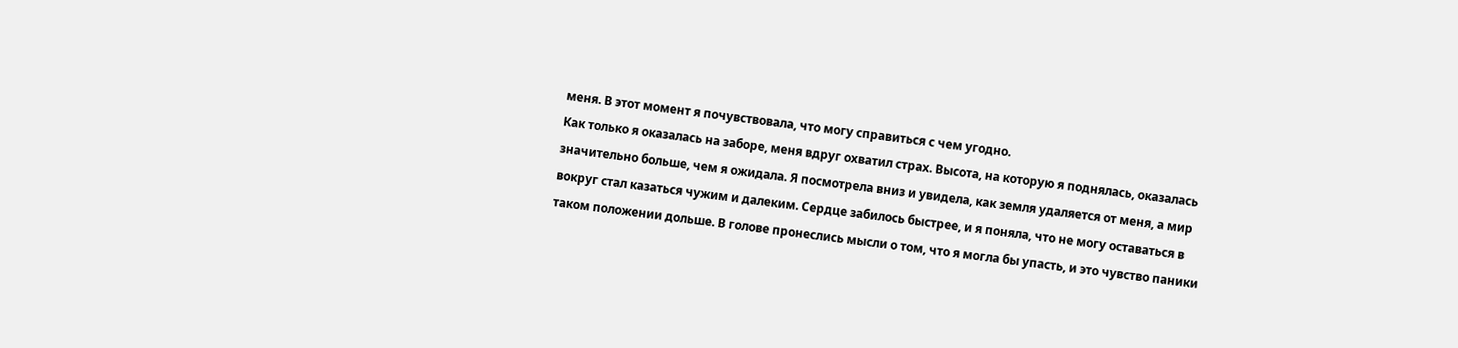меня. В этот момент я почувствовала, что могу справиться с чем угодно.
Как только я оказалась на заборе, меня вдруг охватил страх. Высота, на которую я поднялась, оказалась значительно больше, чем я ожидала. Я посмотрела вниз и увидела, как земля удаляется от меня, а мир вокруг стал казаться чужим и далеким. Сердце забилось быстрее, и я поняла, что не могу оставаться в таком положении дольше. В голове пронеслись мысли о том, что я могла бы упасть, и это чувство паники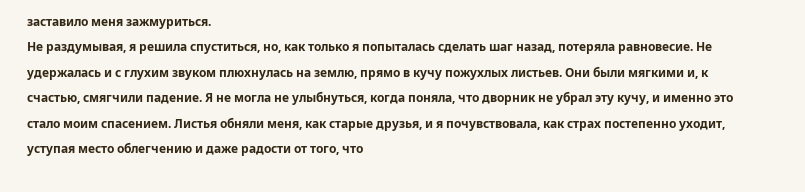заставило меня зажмуриться.
Не раздумывая, я решила спуститься, но, как только я попыталась сделать шаг назад, потеряла равновесие. Не удержалась и с глухим звуком плюхнулась на землю, прямо в кучу пожухлых листьев. Они были мягкими и, к счастью, смягчили падение. Я не могла не улыбнуться, когда поняла, что дворник не убрал эту кучу, и именно это стало моим спасением. Листья обняли меня, как старые друзья, и я почувствовала, как страх постепенно уходит, уступая место облегчению и даже радости от того, что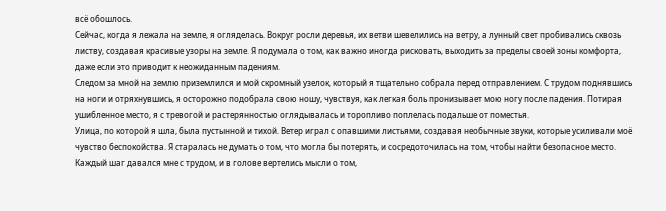всё обошлось.
Сейчас, когда я лежала на земле, я огляделась. Вокруг росли деревья, их ветви шевелились на ветру, а лунный свет пробивались сквозь листву, создавая красивые узоры на земле. Я подумала о том, как важно иногда рисковать, выходить за пределы своей зоны комфорта, даже если это приводит к неожиданным падениям.
Следом за мной на землю приземлился и мой скромный узелок, который я тщательно собрала перед отправлением. С трудом поднявшись на ноги и отряхнувшись, я осторожно подобрала свою ношу, чувствуя, как легкая боль пронизывает мою ногу после падения. Потирая ушибленное место, я с тревогой и растерянностью оглядывалась и торопливо поплелась подальше от поместья.
Улица, по которой я шла, была пустынной и тихой. Ветер играл с опавшими листьями, создавая необычные звуки, которые усиливали моё чувство беспокойства. Я старалась не думать о том, что могла бы потерять, и сосредоточилась на том, чтобы найти безопасное место. Каждый шаг давался мне с трудом, и в голове вертелись мысли о том,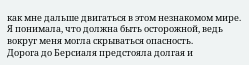как мне дальше двигаться в этом незнакомом мире. Я понимала, что должна быть осторожной, ведь вокруг меня могла скрываться опасность.
Дорога до Берсиаля предстояла долгая и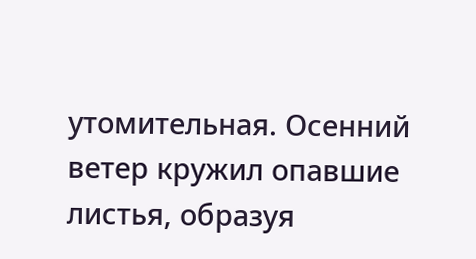утомительная. Осенний ветер кружил опавшие листья, образуя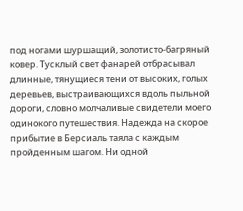под ногами шуршащий, золотисто-багряный ковер. Тусклый свет фанарей отбрасывал длинные, тянущиеся тени от высоких, голых деревьев, выстраивающихся вдоль пыльной дороги, словно молчаливые свидетели моего одинокого путешествия. Надежда на скорое прибытие в Берсиаль таяла с каждым пройденным шагом. Ни одной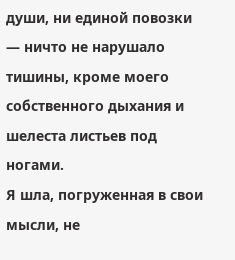души, ни единой повозки — ничто не нарушало тишины, кроме моего собственного дыхания и шелеста листьев под ногами.
Я шла, погруженная в свои мысли, не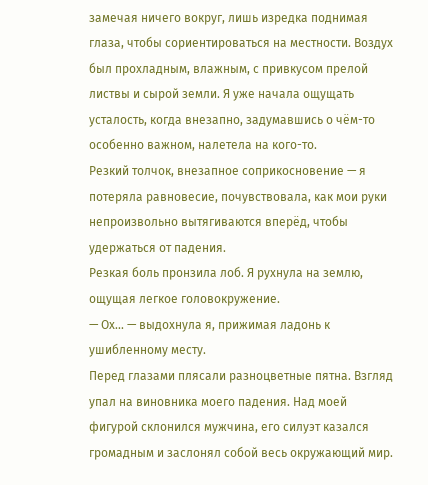замечая ничего вокруг, лишь изредка поднимая глаза, чтобы сориентироваться на местности. Воздух был прохладным, влажным, с привкусом прелой листвы и сырой земли. Я уже начала ощущать усталость, когда внезапно, задумавшись о чём-то особенно важном, налетела на кого-то.
Резкий толчок, внезапное соприкосновение — я потеряла равновесие, почувствовала, как мои руки непроизвольно вытягиваются вперёд, чтобы удержаться от падения.
Резкая боль пронзила лоб. Я рухнула на землю, ощущая легкое головокружение.
— Ох... — выдохнула я, прижимая ладонь к ушибленному месту.
Перед глазами плясали разноцветные пятна. Взгляд упал на виновника моего падения. Над моей фигурой склонился мужчина, его силуэт казался громадным и заслонял собой весь окружающий мир.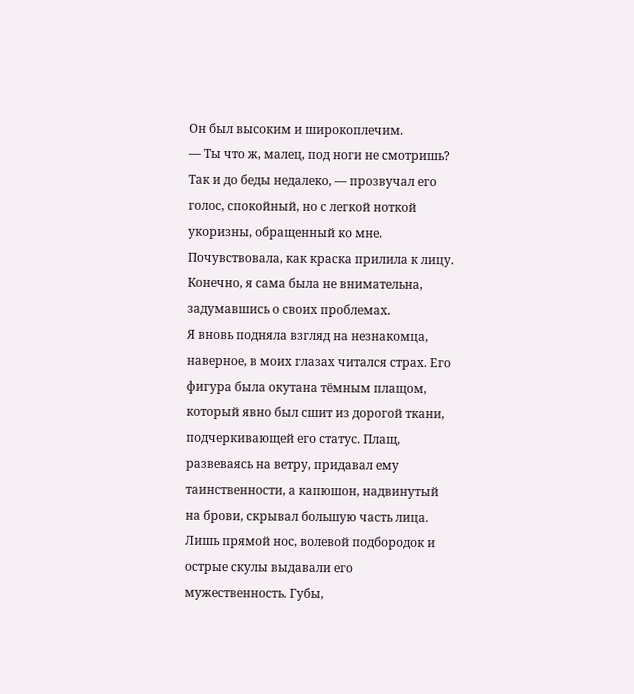Он был высоким и широкоплечим.
— Ты что ж, малец, под ноги не смотришь? Так и до беды недалеко, — прозвучал его голос, спокойный, но с легкой ноткой укоризны, обращенный ко мне.
Почувствовала, как краска прилила к лицу. Конечно, я сама была не внимательна, задумавшись о своих проблемах.
Я вновь подняла взгляд на незнакомца, наверное, в моих глазах читался страх. Его фигура была окутана тёмным плащом, который явно был сшит из дорогой ткани, подчеркивающей его статус. Плащ, развеваясь на ветру, придавал ему таинственности, а капюшон, надвинутый на брови, скрывал большую часть лица. Лишь прямой нос, волевой подбородок и острые скулы выдавали его мужественность. Губы,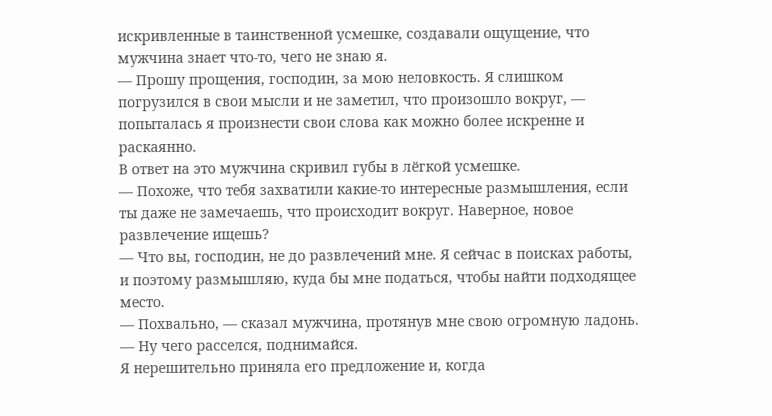искривленные в таинственной усмешке, создавали ощущение, что мужчина знает что-то, чего не знаю я.
— Прошу прощения, господин, за мою неловкость. Я слишком погрузился в свои мысли и не заметил, что произошло вокруг, — попыталась я произнести свои слова как можно более искренне и раскаянно.
В ответ на это мужчина скривил губы в лёгкой усмешке.
— Похоже, что тебя захватили какие-то интересные размышления, если ты даже не замечаешь, что происходит вокруг. Наверное, новое развлечение ищешь?
— Что вы, господин, не до развлечений мне. Я сейчас в поисках работы, и поэтому размышляю, куда бы мне податься, чтобы найти подходящее место.
— Похвально, — сказал мужчина, протянув мне свою огромную ладонь. — Ну чего расселся, поднимайся.
Я нерешительно приняла его предложение и, когда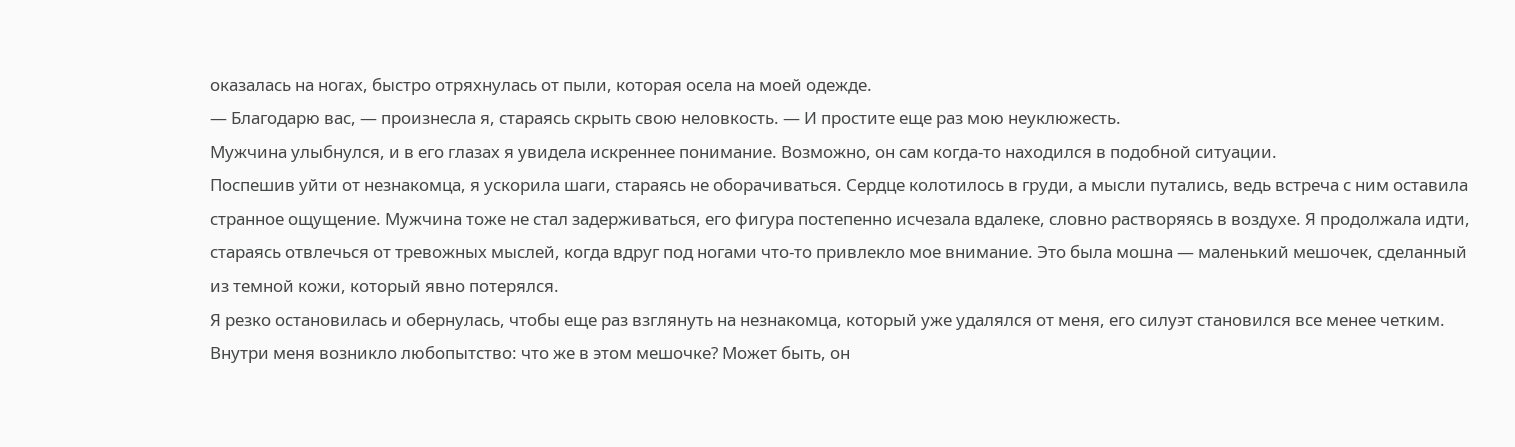оказалась на ногах, быстро отряхнулась от пыли, которая осела на моей одежде.
— Благодарю вас, — произнесла я, стараясь скрыть свою неловкость. — И простите еще раз мою неуклюжесть.
Мужчина улыбнулся, и в его глазах я увидела искреннее понимание. Возможно, он сам когда-то находился в подобной ситуации.
Поспешив уйти от незнакомца, я ускорила шаги, стараясь не оборачиваться. Сердце колотилось в груди, а мысли путались, ведь встреча с ним оставила странное ощущение. Мужчина тоже не стал задерживаться, его фигура постепенно исчезала вдалеке, словно растворяясь в воздухе. Я продолжала идти, стараясь отвлечься от тревожных мыслей, когда вдруг под ногами что-то привлекло мое внимание. Это была мошна — маленький мешочек, сделанный из темной кожи, который явно потерялся.
Я резко остановилась и обернулась, чтобы еще раз взглянуть на незнакомца, который уже удалялся от меня, его силуэт становился все менее четким. Внутри меня возникло любопытство: что же в этом мешочке? Может быть, он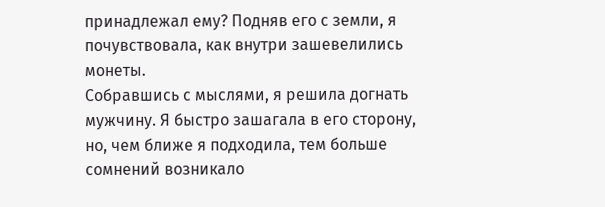принадлежал ему? Подняв его с земли, я почувствовала, как внутри зашевелились монеты.
Собравшись с мыслями, я решила догнать мужчину. Я быстро зашагала в его сторону, но, чем ближе я подходила, тем больше сомнений возникало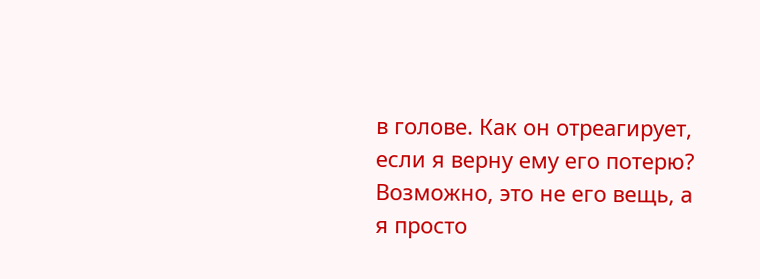в голове. Как он отреагирует, если я верну ему его потерю? Возможно, это не его вещь, а я просто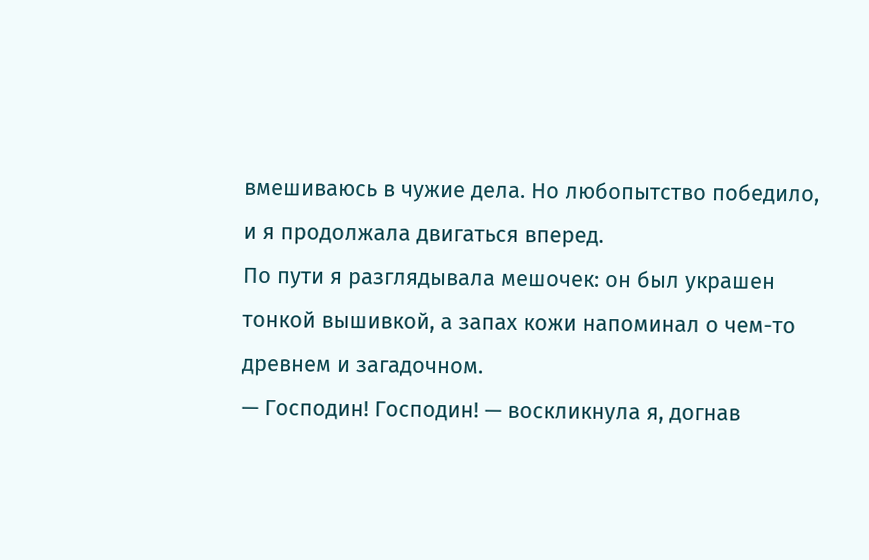вмешиваюсь в чужие дела. Но любопытство победило, и я продолжала двигаться вперед.
По пути я разглядывала мешочек: он был украшен тонкой вышивкой, а запах кожи напоминал о чем-то древнем и загадочном.
— Господин! Господин! — воскликнула я, догнав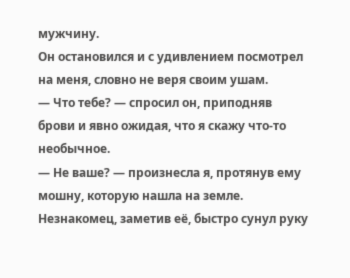мужчину.
Он остановился и с удивлением посмотрел на меня, словно не веря своим ушам.
— Что тебе? — спросил он, приподняв брови и явно ожидая, что я скажу что-то необычное.
— Не ваше? — произнесла я, протянув ему мошну, которую нашла на земле.
Незнакомец, заметив её, быстро сунул руку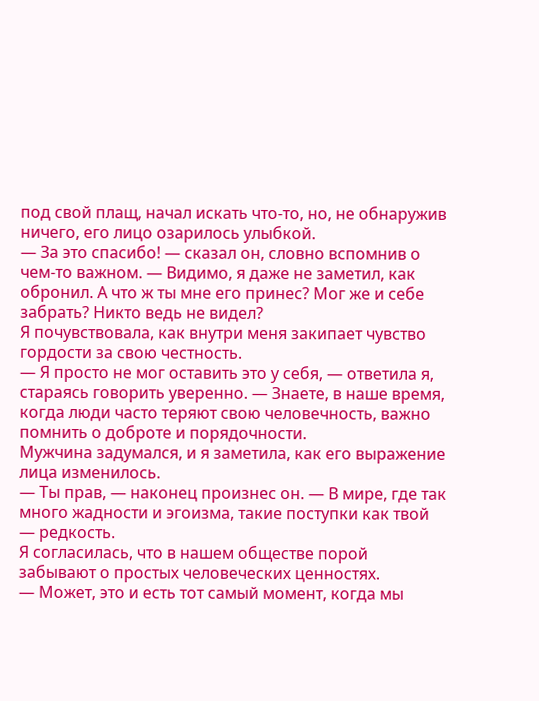под свой плащ, начал искать что-то, но, не обнаружив ничего, его лицо озарилось улыбкой.
— За это спасибо! — сказал он, словно вспомнив о чем-то важном. — Видимо, я даже не заметил, как обронил. А что ж ты мне его принес? Мог же и себе забрать? Никто ведь не видел?
Я почувствовала, как внутри меня закипает чувство гордости за свою честность.
— Я просто не мог оставить это у себя, — ответила я, стараясь говорить уверенно. — Знаете, в наше время, когда люди часто теряют свою человечность, важно помнить о доброте и порядочности.
Мужчина задумался, и я заметила, как его выражение лица изменилось.
— Ты прав, — наконец произнес он. — В мире, где так много жадности и эгоизма, такие поступки как твой — редкость.
Я согласилась, что в нашем обществе порой забывают о простых человеческих ценностях.
— Может, это и есть тот самый момент, когда мы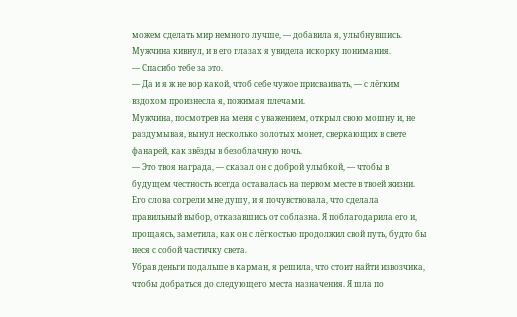можем сделать мир немного лучше, — добавила я, улыбнувшись.
Мужчина кивнул, и в его глазах я увидела искорку понимания.
— Спасибо тебе за это.
— Да и я ж не вор какой, чтоб себе чужое присваивать, — с лёгким вздохом произнесла я, пожимая плечами.
Мужчина, посмотрев на меня с уважением, открыл свою мошну и, не раздумывая, вынул несколько золотых монет, сверкающих в свете фанарей, как звёзды в безоблачную ночь.
— Это твоя награда, — сказал он с доброй улыбкой, — чтобы в будущем честность всегда оставалась на первом месте в твоей жизни.
Его слова согрели мне душу, и я почувствовала, что сделала правильный выбор, отказавшись от соблазна. Я поблагодарила его и, прощаясь, заметила, как он с лёгкостью продолжил свой путь, будто бы неся с собой частичку света.
Убрав деньги подальше в карман, я решила, что стоит найти извозчика, чтобы добраться до следующего места назначения. Я шла по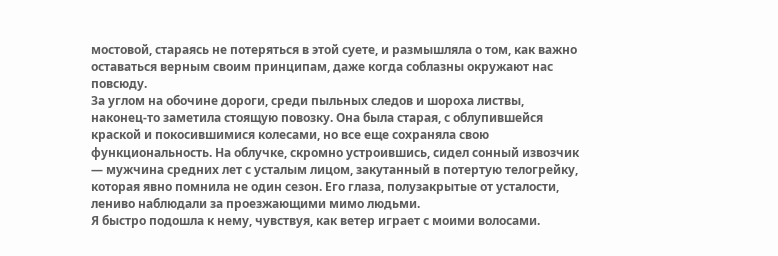мостовой, стараясь не потеряться в этой суете, и размышляла о том, как важно оставаться верным своим принципам, даже когда соблазны окружают нас повсюду.
За углом на обочине дороги, среди пыльных следов и шороха листвы, наконец-то заметила стоящую повозку. Она была старая, с облупившейся краской и покосившимися колесами, но все еще сохраняла свою функциональность. На облучке, скромно устроившись, сидел сонный извозчик — мужчина средних лет с усталым лицом, закутанный в потертую телогрейку, которая явно помнила не один сезон. Его глаза, полузакрытые от усталости, лениво наблюдали за проезжающими мимо людьми.
Я быстро подошла к нему, чувствуя, как ветер играет с моими волосами.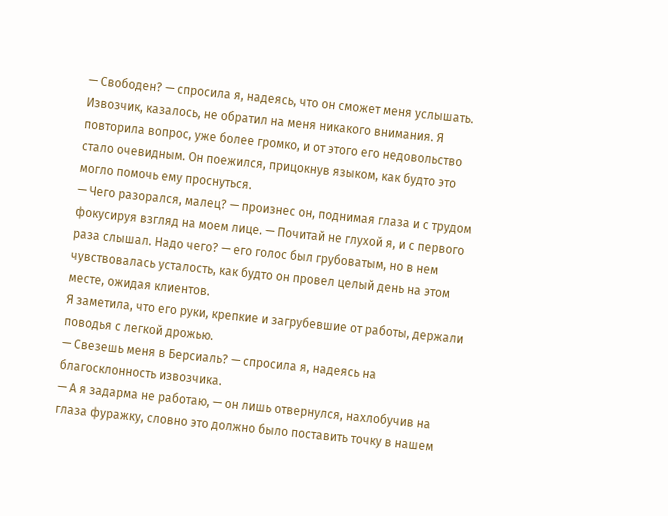— Свободен? — спросила я, надеясь, что он сможет меня услышать.
Извозчик, казалось, не обратил на меня никакого внимания. Я повторила вопрос, уже более громко, и от этого его недовольство стало очевидным. Он поежился, прицокнув языком, как будто это могло помочь ему проснуться.
— Чего разорался, малец? — произнес он, поднимая глаза и с трудом фокусируя взгляд на моем лице. — Почитай не глухой я, и с первого раза слышал. Надо чего? — его голос был грубоватым, но в нем чувствовалась усталость, как будто он провел целый день на этом месте, ожидая клиентов.
Я заметила, что его руки, крепкие и загрубевшие от работы, держали поводья с легкой дрожью.
— Свезешь меня в Берсиаль? — спросила я, надеясь на благосклонность извозчика.
— А я задарма не работаю, — он лишь отвернулся, нахлобучив на глаза фуражку, словно это должно было поставить точку в нашем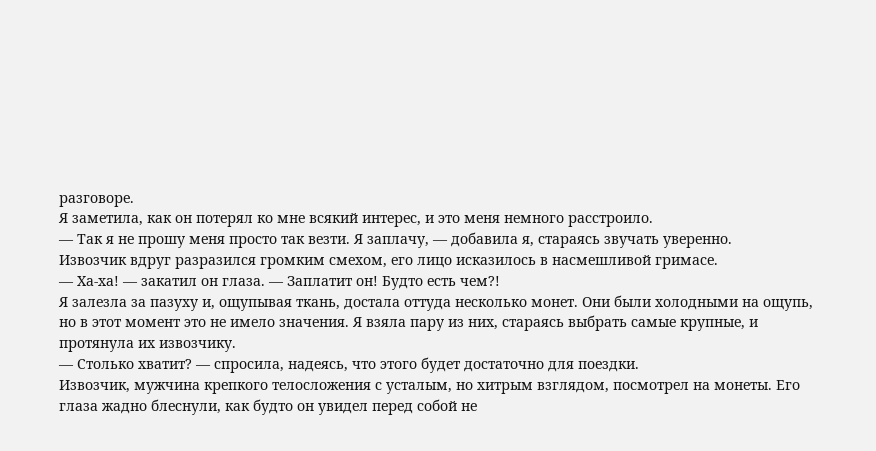разговоре.
Я заметила, как он потерял ко мне всякий интерес, и это меня немного расстроило.
— Так я не прошу меня просто так везти. Я заплачу, — добавила я, стараясь звучать уверенно.
Извозчик вдруг разразился громким смехом, его лицо исказилось в насмешливой гримасе.
— Ха-ха! — закатил он глаза. — Заплатит он! Будто есть чем?!
Я залезла за пазуху и, ощупывая ткань, достала оттуда несколько монет. Они были холодными на ощупь, но в этот момент это не имело значения. Я взяла пару из них, стараясь выбрать самые крупные, и протянула их извозчику.
— Столько хватит? — спросила, надеясь, что этого будет достаточно для поездки.
Извозчик, мужчина крепкого телосложения с усталым, но хитрым взглядом, посмотрел на монеты. Его глаза жадно блеснули, как будто он увидел перед собой не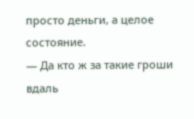просто деньги, а целое состояние.
— Да кто ж за такие гроши вдаль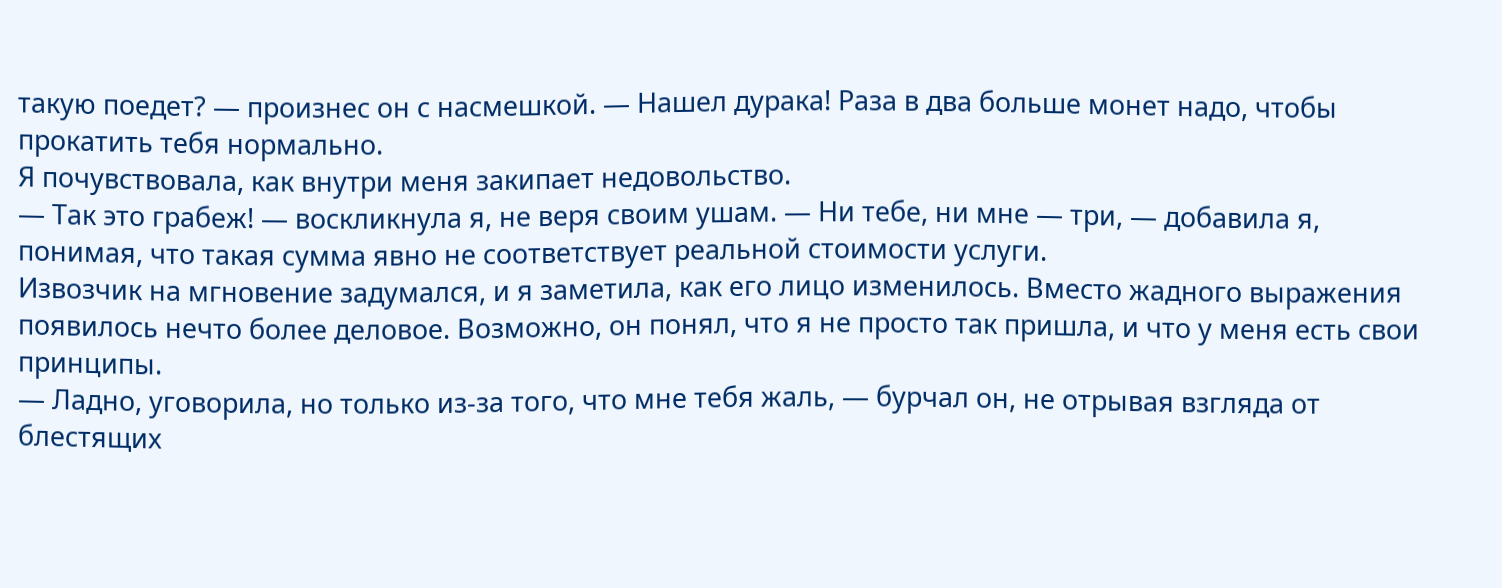такую поедет? — произнес он с насмешкой. — Нашел дурака! Раза в два больше монет надо, чтобы прокатить тебя нормально.
Я почувствовала, как внутри меня закипает недовольство.
— Так это грабеж! — воскликнула я, не веря своим ушам. — Ни тебе, ни мне — три, — добавила я, понимая, что такая сумма явно не соответствует реальной стоимости услуги.
Извозчик на мгновение задумался, и я заметила, как его лицо изменилось. Вместо жадного выражения появилось нечто более деловое. Возможно, он понял, что я не просто так пришла, и что у меня есть свои принципы.
— Ладно, уговорила, но только из-за того, что мне тебя жаль, — бурчал он, не отрывая взгляда от блестящих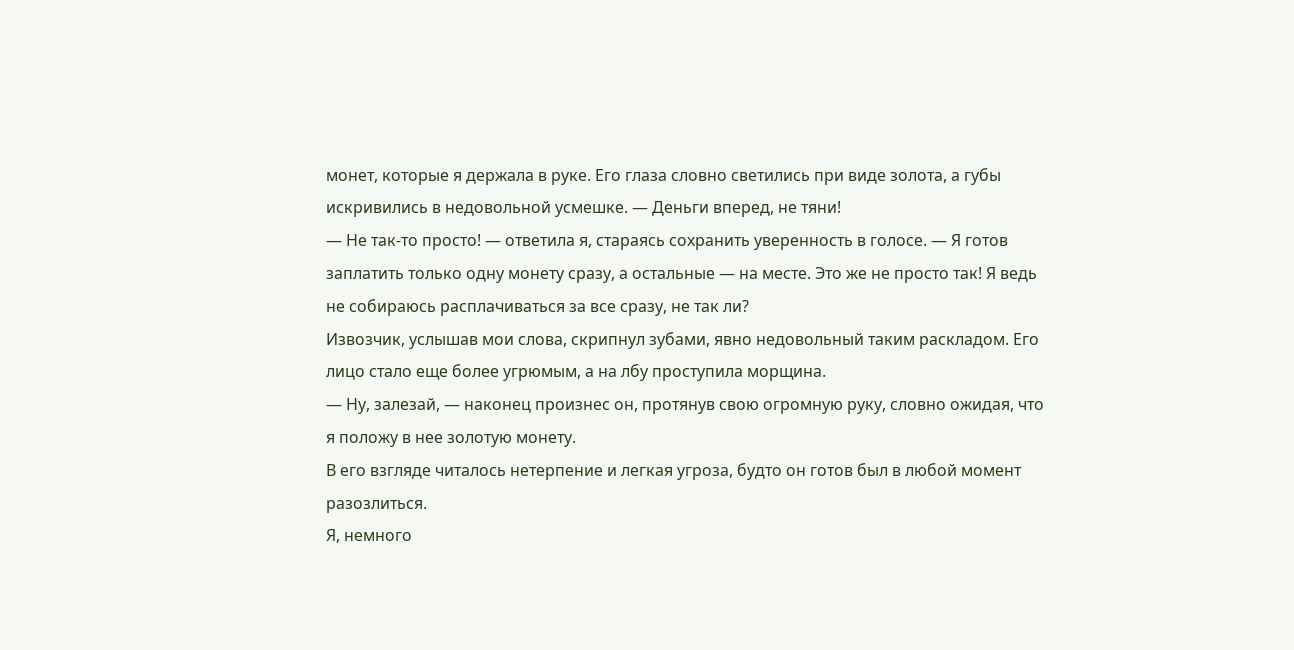монет, которые я держала в руке. Его глаза словно светились при виде золота, а губы искривились в недовольной усмешке. — Деньги вперед, не тяни!
— Не так-то просто! — ответила я, стараясь сохранить уверенность в голосе. — Я готов заплатить только одну монету сразу, а остальные — на месте. Это же не просто так! Я ведь не собираюсь расплачиваться за все сразу, не так ли?
Извозчик, услышав мои слова, скрипнул зубами, явно недовольный таким раскладом. Его лицо стало еще более угрюмым, а на лбу проступила морщина.
— Ну, залезай, — наконец произнес он, протянув свою огромную руку, словно ожидая, что я положу в нее золотую монету.
В его взгляде читалось нетерпение и легкая угроза, будто он готов был в любой момент разозлиться.
Я, немного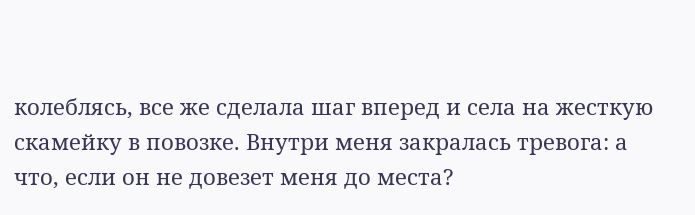колеблясь, все же сделала шаг вперед и села на жесткую скамейку в повозке. Внутри меня закралась тревога: а что, если он не довезет меня до места?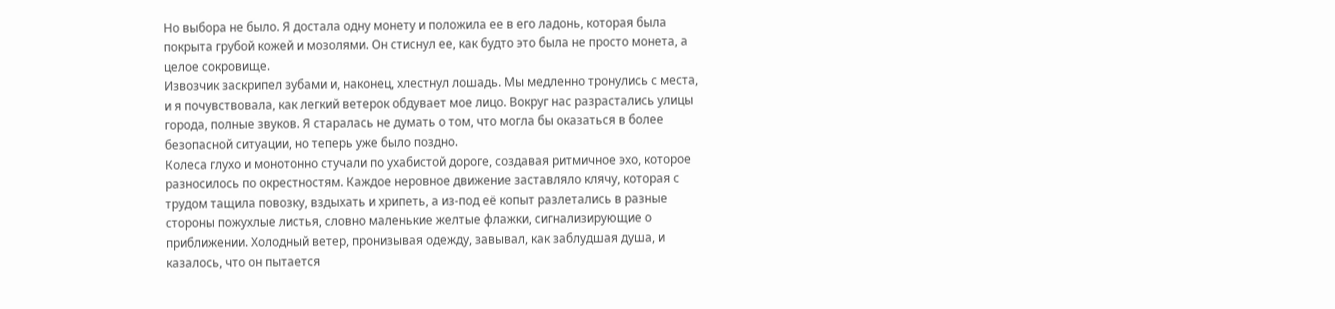Но выбора не было. Я достала одну монету и положила ее в его ладонь, которая была покрыта грубой кожей и мозолями. Он стиснул ее, как будто это была не просто монета, а целое сокровище.
Извозчик заскрипел зубами и, наконец, хлестнул лошадь. Мы медленно тронулись с места, и я почувствовала, как легкий ветерок обдувает мое лицо. Вокруг нас разрастались улицы города, полные звуков. Я старалась не думать о том, что могла бы оказаться в более безопасной ситуации, но теперь уже было поздно.
Колеса глухо и монотонно стучали по ухабистой дороге, создавая ритмичное эхо, которое разносилось по окрестностям. Каждое неровное движение заставляло клячу, которая с трудом тащила повозку, вздыхать и хрипеть, а из-под её копыт разлетались в разные стороны пожухлые листья, словно маленькие желтые флажки, сигнализирующие о приближении. Холодный ветер, пронизывая одежду, завывал, как заблудшая душа, и казалось, что он пытается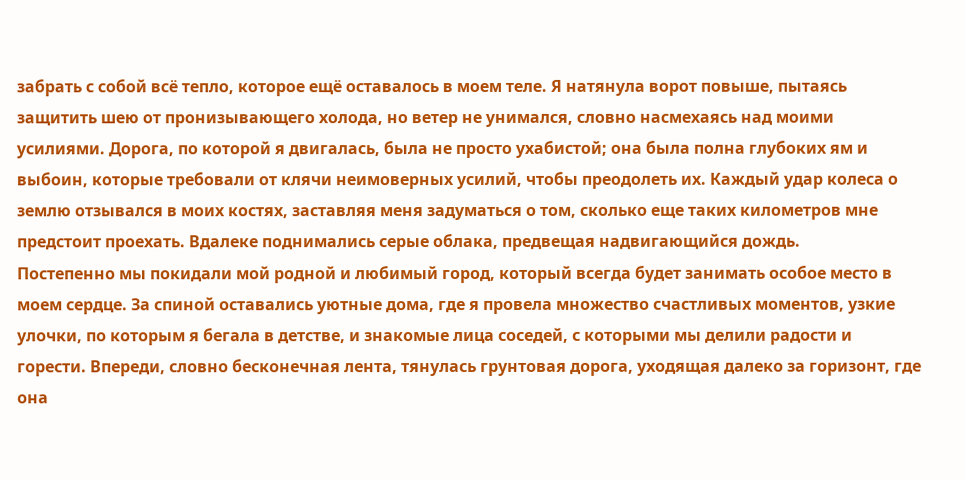забрать с собой всё тепло, которое ещё оставалось в моем теле. Я натянула ворот повыше, пытаясь защитить шею от пронизывающего холода, но ветер не унимался, словно насмехаясь над моими усилиями. Дорога, по которой я двигалась, была не просто ухабистой; она была полна глубоких ям и выбоин, которые требовали от клячи неимоверных усилий, чтобы преодолеть их. Каждый удар колеса о землю отзывался в моих костях, заставляя меня задуматься о том, сколько еще таких километров мне предстоит проехать. Вдалеке поднимались серые облака, предвещая надвигающийся дождь.
Постепенно мы покидали мой родной и любимый город, который всегда будет занимать особое место в моем сердце. За спиной оставались уютные дома, где я провела множество счастливых моментов, узкие улочки, по которым я бегала в детстве, и знакомые лица соседей, с которыми мы делили радости и горести. Впереди, словно бесконечная лента, тянулась грунтовая дорога, уходящая далеко за горизонт, где она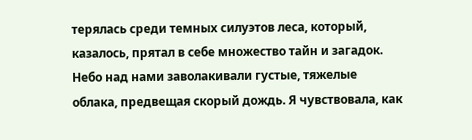терялась среди темных силуэтов леса, который, казалось, прятал в себе множество тайн и загадок.
Небо над нами заволакивали густые, тяжелые облака, предвещая скорый дождь. Я чувствовала, как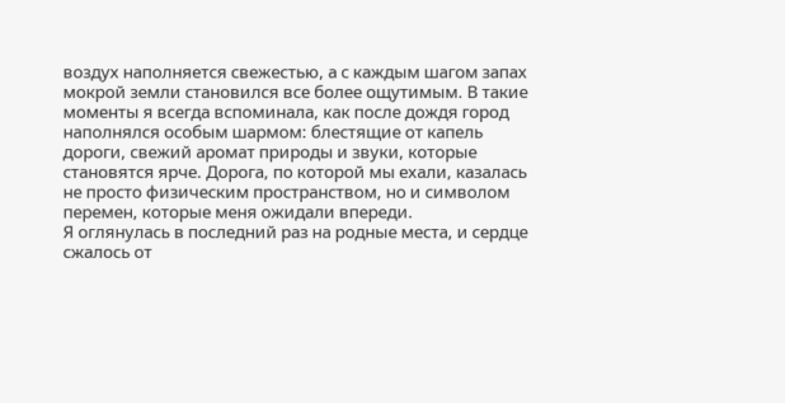воздух наполняется свежестью, а с каждым шагом запах мокрой земли становился все более ощутимым. В такие моменты я всегда вспоминала, как после дождя город наполнялся особым шармом: блестящие от капель дороги, свежий аромат природы и звуки, которые становятся ярче. Дорога, по которой мы ехали, казалась не просто физическим пространством, но и символом перемен, которые меня ожидали впереди.
Я оглянулась в последний раз на родные места, и сердце сжалось от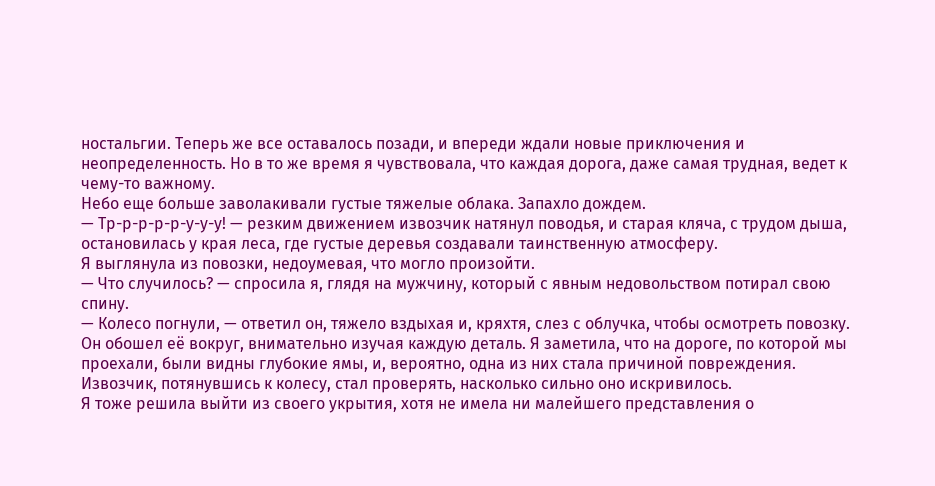ностальгии. Теперь же все оставалось позади, и впереди ждали новые приключения и неопределенность. Но в то же время я чувствовала, что каждая дорога, даже самая трудная, ведет к чему-то важному.
Небо еще больше заволакивали густые тяжелые облака. Запахло дождем.
— Тр-р-р-р-р-у-у-у! — резким движением извозчик натянул поводья, и старая кляча, с трудом дыша, остановилась у края леса, где густые деревья создавали таинственную атмосферу.
Я выглянула из повозки, недоумевая, что могло произойти.
— Что случилось? — спросила я, глядя на мужчину, который с явным недовольством потирал свою спину.
— Колесо погнули, — ответил он, тяжело вздыхая и, кряхтя, слез с облучка, чтобы осмотреть повозку.
Он обошел её вокруг, внимательно изучая каждую деталь. Я заметила, что на дороге, по которой мы проехали, были видны глубокие ямы, и, вероятно, одна из них стала причиной повреждения. Извозчик, потянувшись к колесу, стал проверять, насколько сильно оно искривилось.
Я тоже решила выйти из своего укрытия, хотя не имела ни малейшего представления о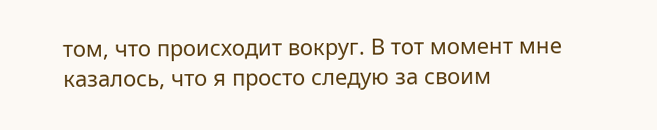том, что происходит вокруг. В тот момент мне казалось, что я просто следую за своим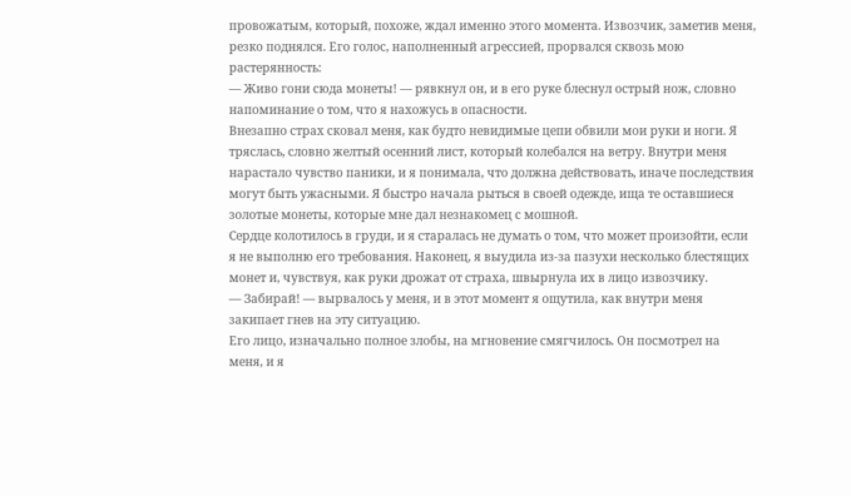провожатым, который, похоже, ждал именно этого момента. Извозчик, заметив меня, резко поднялся. Его голос, наполненный агрессией, прорвался сквозь мою растерянность:
— Живо гони сюда монеты! — рявкнул он, и в его руке блеснул острый нож, словно напоминание о том, что я нахожусь в опасности.
Внезапно страх сковал меня, как будто невидимые цепи обвили мои руки и ноги. Я тряслась, словно желтый осенний лист, который колебался на ветру. Внутри меня нарастало чувство паники, и я понимала, что должна действовать, иначе последствия могут быть ужасными. Я быстро начала рыться в своей одежде, ища те оставшиеся золотые монеты, которые мне дал незнакомец с мошной.
Сердце колотилось в груди, и я старалась не думать о том, что может произойти, если я не выполню его требования. Наконец, я выудила из-за пазухи несколько блестящих монет и, чувствуя, как руки дрожат от страха, швырнула их в лицо извозчику.
— Забирай! — вырвалось у меня, и в этот момент я ощутила, как внутри меня закипает гнев на эту ситуацию.
Его лицо, изначально полное злобы, на мгновение смягчилось. Он посмотрел на меня, и я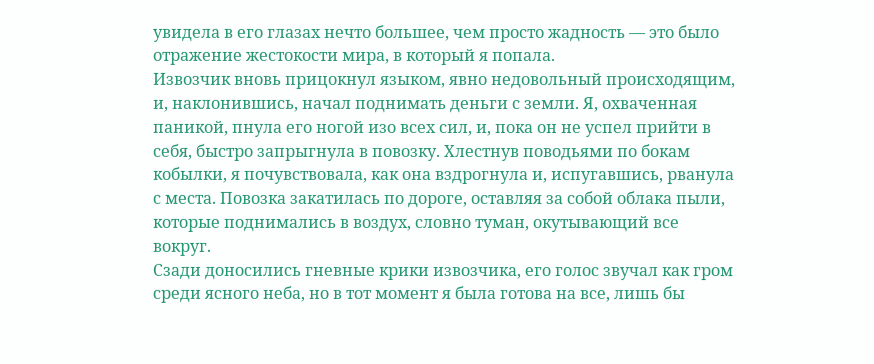увидела в его глазах нечто большее, чем просто жадность — это было отражение жестокости мира, в который я попала.
Извозчик вновь прицокнул языком, явно недовольный происходящим, и, наклонившись, начал поднимать деньги с земли. Я, охваченная паникой, пнула его ногой изо всех сил, и, пока он не успел прийти в себя, быстро запрыгнула в повозку. Хлестнув поводьями по бокам кобылки, я почувствовала, как она вздрогнула и, испугавшись, рванула с места. Повозка закатилась по дороге, оставляя за собой облака пыли, которые поднимались в воздух, словно туман, окутывающий все вокруг.
Сзади доносились гневные крики извозчика, его голос звучал как гром среди ясного неба, но в тот момент я была готова на все, лишь бы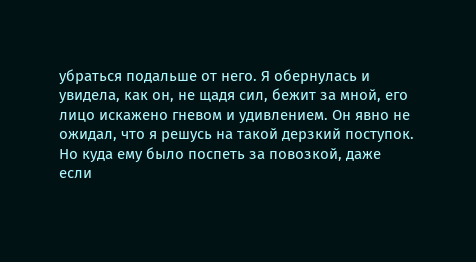убраться подальше от него. Я обернулась и увидела, как он, не щадя сил, бежит за мной, его лицо искажено гневом и удивлением. Он явно не ожидал, что я решусь на такой дерзкий поступок. Но куда ему было поспеть за повозкой, даже если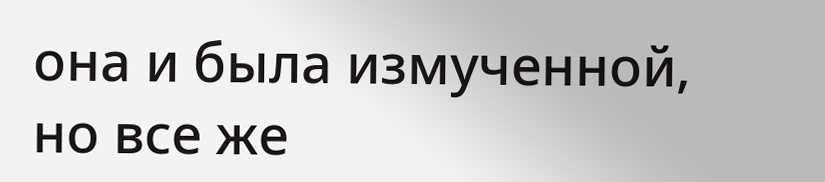она и была измученной, но все же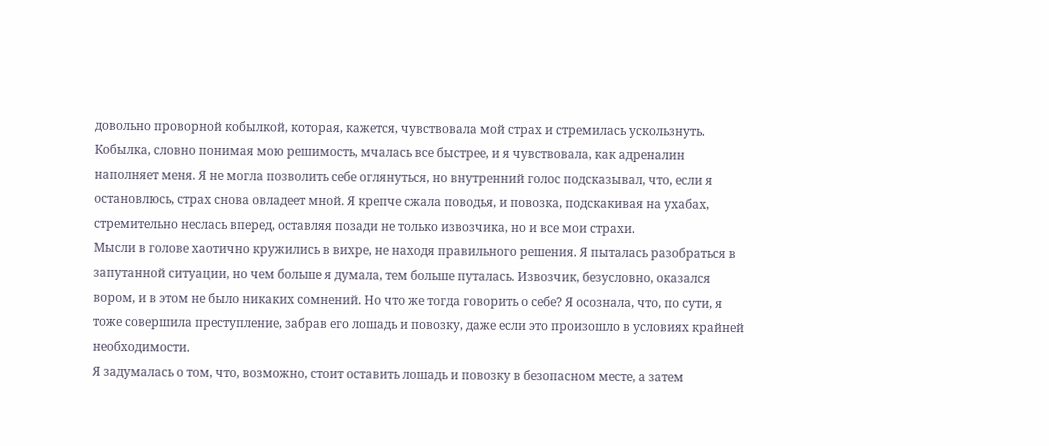довольно проворной кобылкой, которая, кажется, чувствовала мой страх и стремилась ускользнуть.
Кобылка, словно понимая мою решимость, мчалась все быстрее, и я чувствовала, как адреналин наполняет меня. Я не могла позволить себе оглянуться, но внутренний голос подсказывал, что, если я остановлюсь, страх снова овладеет мной. Я крепче сжала поводья, и повозка, подскакивая на ухабах, стремительно неслась вперед, оставляя позади не только извозчика, но и все мои страхи.
Мысли в голове хаотично кружились в вихре, не находя правильного решения. Я пыталась разобраться в запутанной ситуации, но чем больше я думала, тем больше путалась. Извозчик, безусловно, оказался вором, и в этом не было никаких сомнений. Но что же тогда говорить о себе? Я осознала, что, по сути, я тоже совершила преступление, забрав его лошадь и повозку, даже если это произошло в условиях крайней необходимости.
Я задумалась о том, что, возможно, стоит оставить лошадь и повозку в безопасном месте, а затем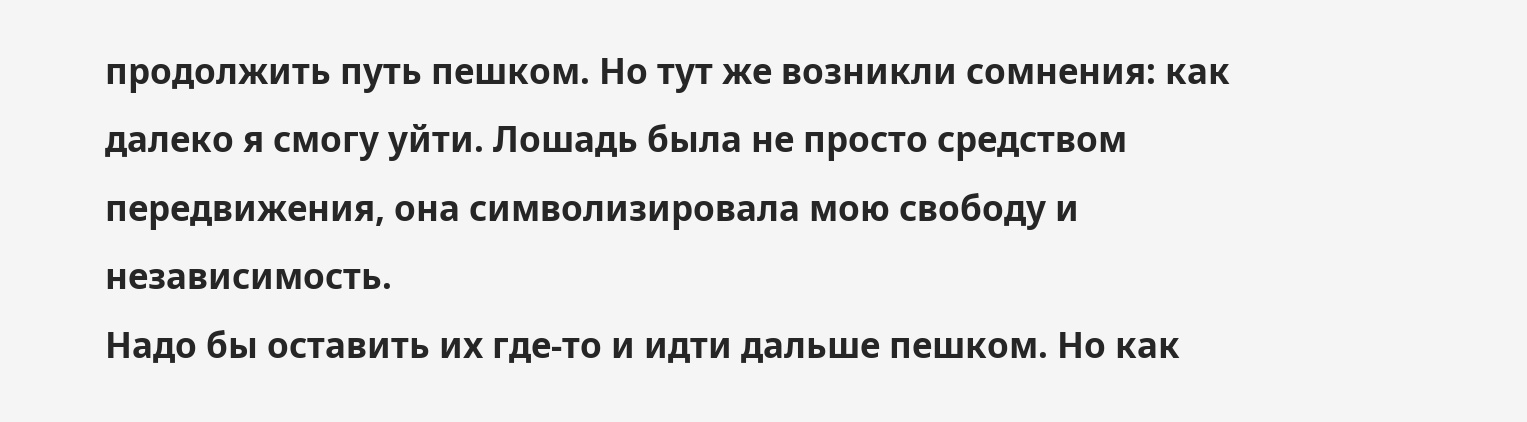продолжить путь пешком. Но тут же возникли сомнения: как далеко я смогу уйти. Лошадь была не просто средством передвижения, она символизировала мою свободу и независимость.
Надо бы оставить их где-то и идти дальше пешком. Но как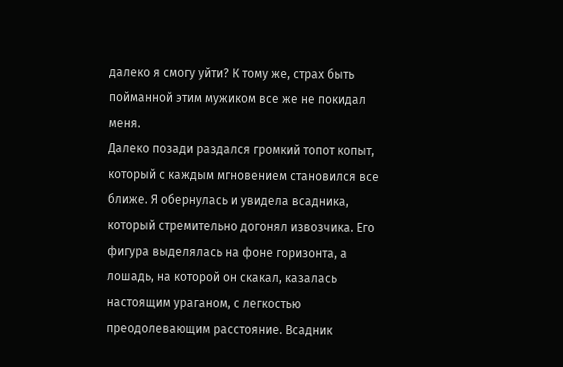далеко я смогу уйти? К тому же, страх быть пойманной этим мужиком все же не покидал меня.
Далеко позади раздался громкий топот копыт, который с каждым мгновением становился все ближе. Я обернулась и увидела всадника, который стремительно догонял извозчика. Его фигура выделялась на фоне горизонта, а лошадь, на которой он скакал, казалась настоящим ураганом, с легкостью преодолевающим расстояние. Всадник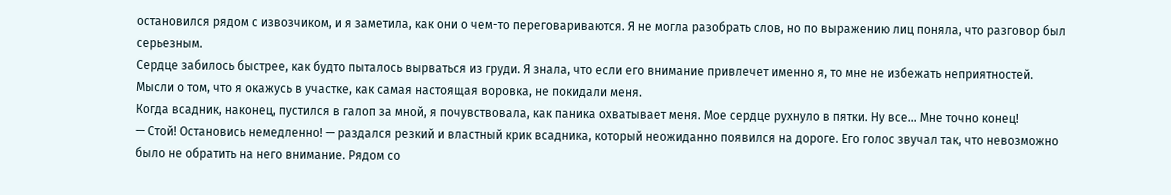остановился рядом с извозчиком, и я заметила, как они о чем-то переговариваются. Я не могла разобрать слов, но по выражению лиц поняла, что разговор был серьезным.
Сердце забилось быстрее, как будто пыталось вырваться из груди. Я знала, что если его внимание привлечет именно я, то мне не избежать неприятностей. Мысли о том, что я окажусь в участке, как самая настоящая воровка, не покидали меня.
Когда всадник, наконец, пустился в галоп за мной, я почувствовала, как паника охватывает меня. Мое сердце рухнуло в пятки. Ну все… Мне точно конец!
— Стой! Остановись немедленно! — раздался резкий и властный крик всадника, который неожиданно появился на дороге. Его голос звучал так, что невозможно было не обратить на него внимание. Рядом со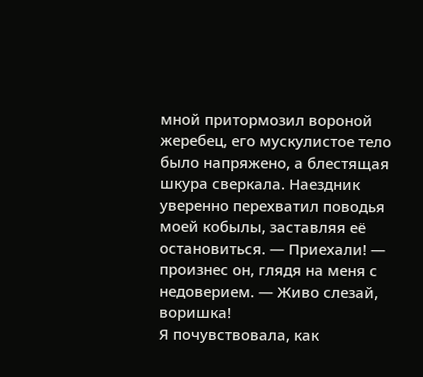мной притормозил вороной жеребец, его мускулистое тело было напряжено, а блестящая шкура сверкала. Наездник уверенно перехватил поводья моей кобылы, заставляя её остановиться. — Приехали! — произнес он, глядя на меня с недоверием. — Живо слезай, воришка!
Я почувствовала, как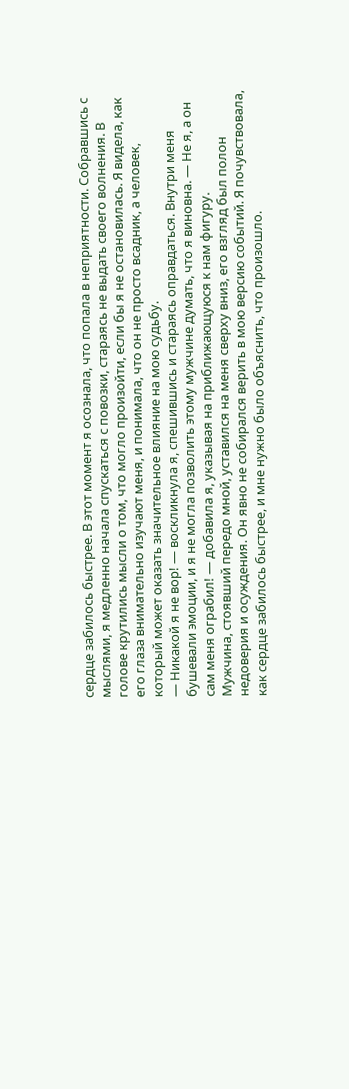сердце забилось быстрее. В этот момент я осознала, что попала в неприятности. Собравшись с мыслями, я медленно начала спускаться с повозки, стараясь не выдать своего волнения. В голове крутились мысли о том, что могло произойти, если бы я не остановилась. Я видела, как его глаза внимательно изучают меня, и понимала, что он не просто всадник, а человек, который может оказать значительное влияние на мою судьбу.
— Никакой я не вор! — воскликнула я, спешившись и стараясь оправдаться. Внутри меня бушевали эмоции, и я не могла позволить этому мужчине думать, что я виновна. — Не я, а он сам меня ограбил! — добавила я, указывая на приближающуюся к нам фигуру.
Мужчина, стоявший передо мной, уставился на меня сверху вниз, его взгляд был полон недоверия и осуждения. Он явно не собирался верить в мою версию событий. Я почувствовала, как сердце забилось быстрее, и мне нужно было объяснить, что произошло.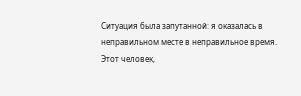Ситуация была запутанной: я оказалась в неправильном месте в неправильное время. Этот человек,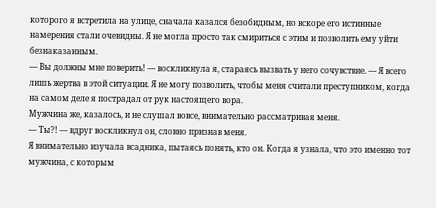которого я встретила на улице, сначала казался безобидным, но вскоре его истинные намерения стали очевидны. Я не могла просто так смириться с этим и позволить ему уйти безнаказанным.
— Вы должны мне поверить! — воскликнула я, стараясь вызвать у него сочувствие. — Я всего лишь жертва в этой ситуации. Я не могу позволить, чтобы меня считали преступником, когда на самом деле я пострадал от рук настоящего вора.
Мужчина же, казалось, и не слушал вовсе, внимательно рассматривая меня.
— Ты?! — вдруг воскликнул он, словно признав меня.
Я внимательно изучала всадника, пытаясь понять, кто он. Когда я узнала, что это именно тот мужчина, с которым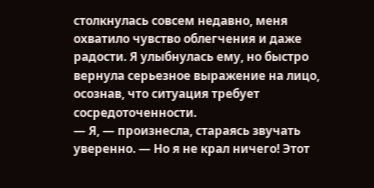столкнулась совсем недавно, меня охватило чувство облегчения и даже радости. Я улыбнулась ему, но быстро вернула серьезное выражение на лицо, осознав, что ситуация требует сосредоточенности.
— Я, — произнесла, стараясь звучать уверенно. — Но я не крал ничего! Этот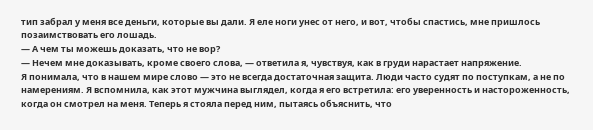тип забрал у меня все деньги, которые вы дали. Я еле ноги унес от него, и вот, чтобы спастись, мне пришлось позаимствовать его лошадь.
— А чем ты можешь доказать, что не вор?
— Нечем мне доказывать, кроме своего слова, — ответила я, чувствуя, как в груди нарастает напряжение.
Я понимала, что в нашем мире слово — это не всегда достаточная защита. Люди часто судят по поступкам, а не по намерениям. Я вспомнила, как этот мужчина выглядел, когда я его встретила: его уверенность и настороженность, когда он смотрел на меня. Теперь я стояла перед ним, пытаясь объяснить, что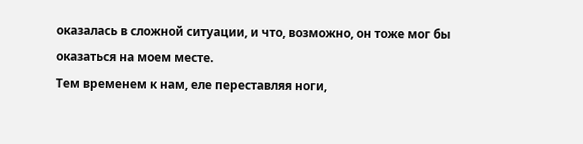оказалась в сложной ситуации, и что, возможно, он тоже мог бы оказаться на моем месте.
Тем временем к нам, еле переставляя ноги,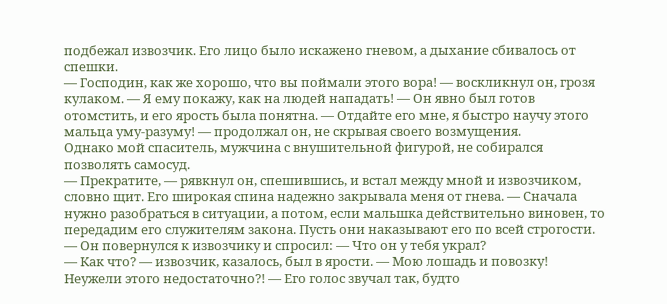подбежал извозчик. Его лицо было искажено гневом, а дыхание сбивалось от спешки.
— Господин, как же хорошо, что вы поймали этого вора! — воскликнул он, грозя кулаком. — Я ему покажу, как на людей нападать! — Он явно был готов отомстить, и его ярость была понятна. — Отдайте его мне, я быстро научу этого мальца уму-разуму! — продолжал он, не скрывая своего возмущения.
Однако мой спаситель, мужчина с внушительной фигурой, не собирался позволять самосуд.
— Прекратите, — рявкнул он, спешившись, и встал между мной и извозчиком, словно щит. Его широкая спина надежно закрывала меня от гнева. — Сначала нужно разобраться в ситуации, а потом, если мальшка действительно виновен, то передадим его служителям закона. Пусть они наказывают его по всей строгости. — Он повернулся к извозчику и спросил: — Что он у тебя украл?
— Как что? — извозчик, казалось, был в ярости. — Мою лошадь и повозку! Неужели этого недостаточно?! — Его голос звучал так, будто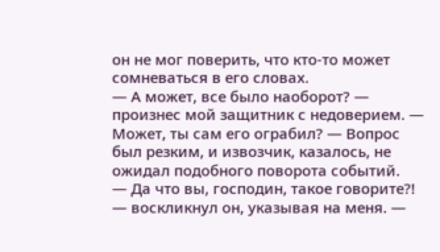он не мог поверить, что кто-то может сомневаться в его словах.
— А может, все было наоборот? — произнес мой защитник с недоверием. — Может, ты сам его ограбил? — Вопрос был резким, и извозчик, казалось, не ожидал подобного поворота событий.
— Да что вы, господин, такое говорите?! — воскликнул он, указывая на меня. —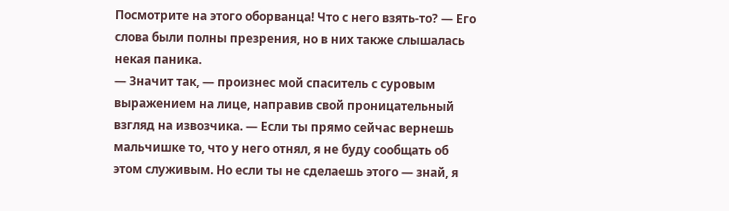Посмотрите на этого оборванца! Что с него взять-то? — Его слова были полны презрения, но в них также слышалась некая паника.
— Значит так, — произнес мой спаситель с суровым выражением на лице, направив свой проницательный взгляд на извозчика. — Если ты прямо сейчас вернешь мальчишке то, что у него отнял, я не буду сообщать об этом служивым. Но если ты не сделаешь этого — знай, я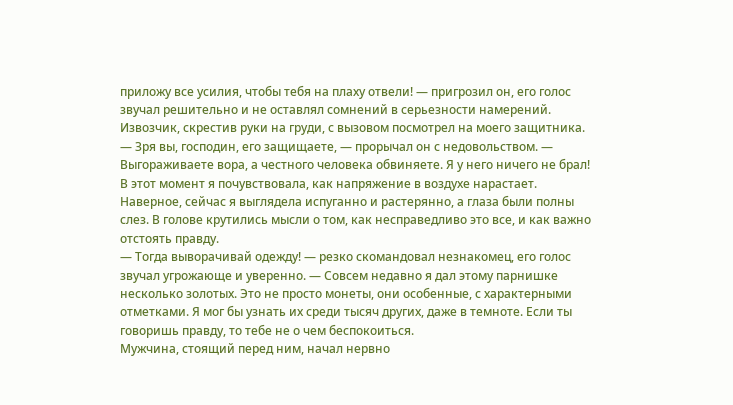приложу все усилия, чтобы тебя на плаху отвели! — пригрозил он, его голос звучал решительно и не оставлял сомнений в серьезности намерений.
Извозчик, скрестив руки на груди, с вызовом посмотрел на моего защитника.
— Зря вы, господин, его защищаете, — прорычал он с недовольством. — Выгораживаете вора, а честного человека обвиняете. Я у него ничего не брал!
В этот момент я почувствовала, как напряжение в воздухе нарастает. Наверное, сейчас я выглядела испуганно и растерянно, а глаза были полны слез. В голове крутились мысли о том, как несправедливо это все, и как важно отстоять правду.
— Тогда выворачивай одежду! — резко скомандовал незнакомец, его голос звучал угрожающе и уверенно. — Совсем недавно я дал этому парнишке несколько золотых. Это не просто монеты, они особенные, с характерными отметками. Я мог бы узнать их среди тысяч других, даже в темноте. Если ты говоришь правду, то тебе не о чем беспокоиться.
Мужчина, стоящий перед ним, начал нервно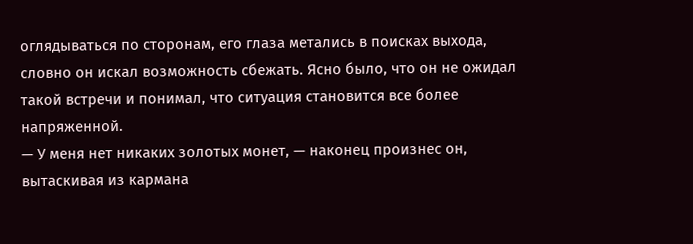оглядываться по сторонам, его глаза метались в поисках выхода, словно он искал возможность сбежать. Ясно было, что он не ожидал такой встречи и понимал, что ситуация становится все более напряженной.
— У меня нет никаких золотых монет, — наконец произнес он, вытаскивая из кармана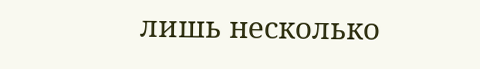лишь несколько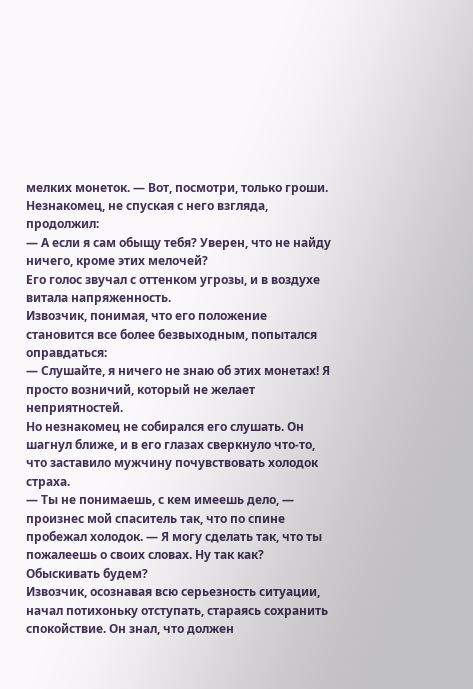мелких монеток. — Вот, посмотри, только гроши.
Незнакомец, не спуская с него взгляда, продолжил:
— А если я сам обыщу тебя? Уверен, что не найду ничего, кроме этих мелочей?
Его голос звучал с оттенком угрозы, и в воздухе витала напряженность.
Извозчик, понимая, что его положение становится все более безвыходным, попытался оправдаться:
— Слушайте, я ничего не знаю об этих монетах! Я просто возничий, который не желает неприятностей.
Но незнакомец не собирался его слушать. Он шагнул ближе, и в его глазах сверкнуло что-то, что заставило мужчину почувствовать холодок страха.
— Ты не понимаешь, с кем имеешь дело, — произнес мой спаситель так, что по спине пробежал холодок. — Я могу сделать так, что ты пожалеешь о своих словах. Ну так как? Обыскивать будем?
Извозчик, осознавая всю серьезность ситуации, начал потихоньку отступать, стараясь сохранить спокойствие. Он знал, что должен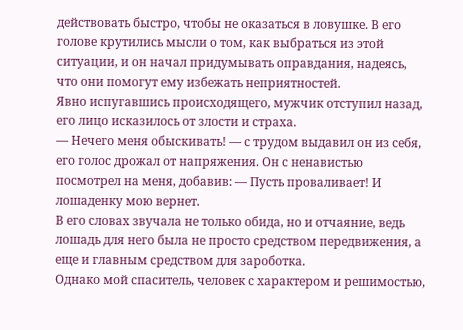действовать быстро, чтобы не оказаться в ловушке. В его голове крутились мысли о том, как выбраться из этой ситуации, и он начал придумывать оправдания, надеясь, что они помогут ему избежать неприятностей.
Явно испугавшись происходящего, мужчик отступил назад, его лицо исказилось от злости и страха.
— Нечего меня обыскивать! — с трудом выдавил он из себя, его голос дрожал от напряжения. Он с ненавистью посмотрел на меня, добавив: — Пусть проваливает! И лошаденку мою вернет.
В его словах звучала не только обида, но и отчаяние, ведь лошадь для него была не просто средством передвижения, а еще и главным средством для зароботка.
Однако мой спаситель, человек с характером и решимостью,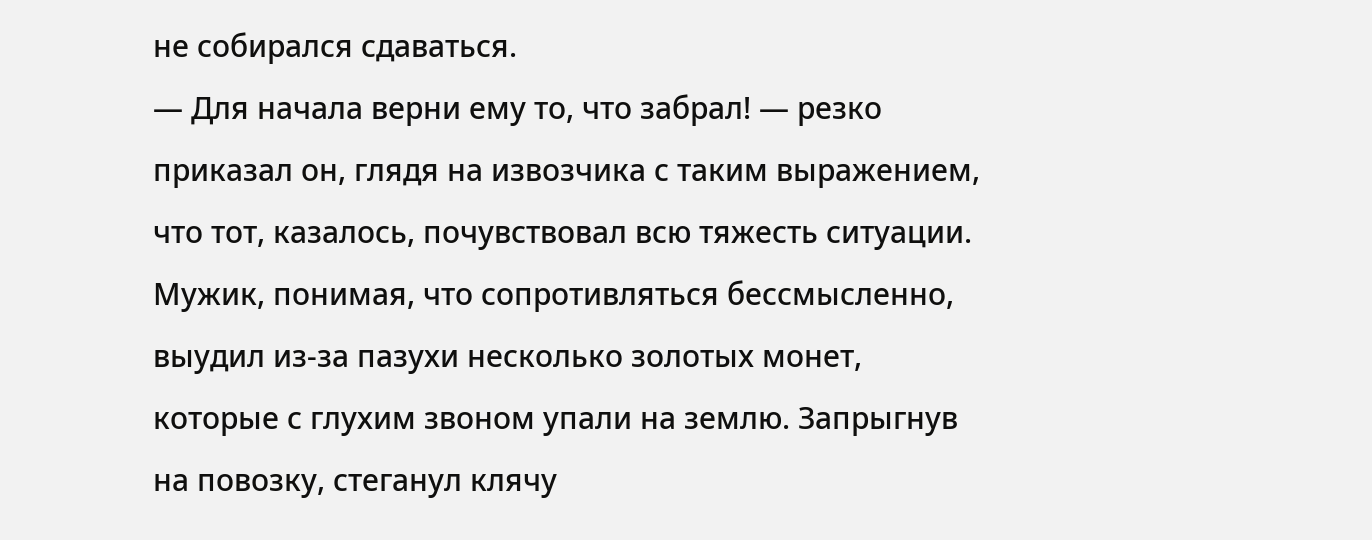не собирался сдаваться.
— Для начала верни ему то, что забрал! — резко приказал он, глядя на извозчика с таким выражением, что тот, казалось, почувствовал всю тяжесть ситуации. Мужик, понимая, что сопротивляться бессмысленно, выудил из-за пазухи несколько золотых монет, которые с глухим звоном упали на землю. Запрыгнув на повозку, стеганул клячу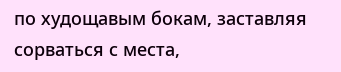по худощавым бокам, заставляя сорваться с места,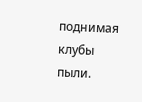поднимая клубы пыли.